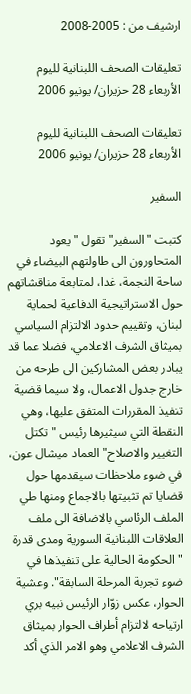ارشيف من : 2005-2008

تعليقات الصحف اللبنانية لليوم الأربعاء 28 حزيران/ يونيو 2006

تعليقات الصحف اللبنانية لليوم الأربعاء 28 حزيران/ يونيو 2006

السفير

كتبت "السفير" تقول "يعود المتحاورون الى طاولتهم البيضاء في ساحة النجمة، غدا، لمتابعة مناقشاتهم حول الاستراتيجية الدفاعية لحماية لبنان، وتقييم حدود الالتزام السياسي بميثاق الشرف الاعلامي، فضلا عما قد يبادر بعض المشاركين الى طرحه من خارج جدول الاعمال، ولا سيما قضية تنفيذ المقررات المتفق عليها، وهي النقطة التي سيثيرها رئيس "تكتل التغيير والاصلاح" العماد ميشال عون، في ضوء ملاحظات سيقدمها حول قضايا تم تثبيتها بالاجماع ومنها طي الملف الرئاسي بالاضافة الى ملف العلاقات اللبنانية السورية ومدى قدرة "الحكومة الحالية على تنفيذها في ضوء تجربة المرحلة السابقة". وعشية الحوار، عكس زوّار الرئيس نبيه بري ارتياحه لالتزام أطراف الحوار بميثاق الشرف الاعلامي وهو الامر الذي أكد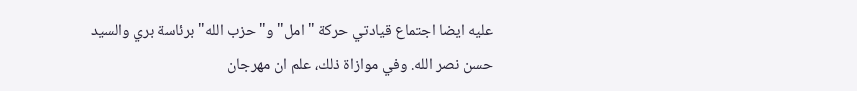عليه ايضا اجتماع قيادتي حركة "امل" و"حزب الله" برئاسة بري والسيد حسن نصر الله. وفي موازاة ذلك، علم ان مهرجان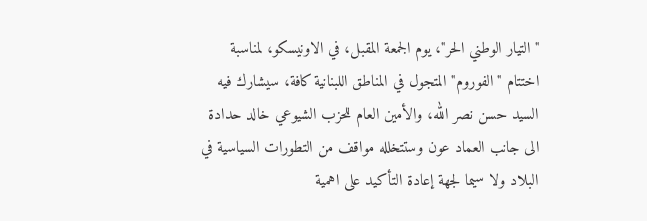"التيار الوطني الحر"، يوم الجمعة المقبل، في الاونيسكو، لمناسبة اختتام "الفوروم" المتجول في المناطق اللبنانية كافة، سيشارك فيه السيد حسن نصر الله، والأمين العام للحزب الشيوعي خالد حدادة الى جانب العماد عون وستتخلله مواقف من التطورات السياسية في البلاد ولا سيما لجهة إعادة التأكيد على اهمية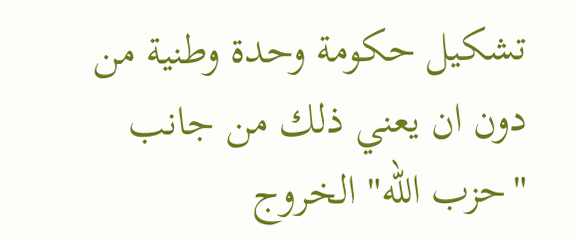تشكيل حكومة وحدة وطنية من دون ان يعني ذلك من جانب "حزب الله" الخروج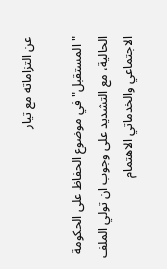عن التزاماته مع تيار

"المستقبل" في موضوع الحفاظ على الحكومة الحالية، مع التشديد على وجوب ان تولي الملف الاجتماعي والخدماتي الاهتمام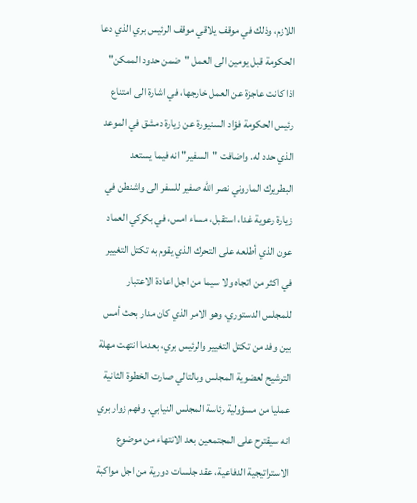اللازم، وذلك في موقف يلاقي موقف الرئيس بري الذي دعا الحكومة قبل يومين الى العمل "ضمن حدود الممكن" اذا كانت عاجزة عن العمل خارجها، في اشارة الى امتناع رئيس الحكومة فؤاد السنيورة عن زيارة دمشق في الموعد الذي حدد له. واضافت "السفير" انه فيما يستعد البطريرك الماروني نصر الله صفير للسفر الى واشنطن في زيارة رعوية غدا، استقبل، مساء امس، في بكركي العماد عون الذي أطلعه على التحرك الذي يقوم به تكتل التغيير في اكثر من اتجاه ولا سيما من اجل اعادة الاعتبار للمجلس الدستوري، وهو الامر الذي كان مدار بحث أمس بين وفد من تكتل التغيير والرئيس بري، بعدما انتهت مهلة الترشيح لعضوية المجلس وبالتالي صارت الخطوة الثانية عمليا من مسؤولية رئاسة المجلس النيابي. وفهم زوار بري انه سيقترح على المجتمعين بعد الانتهاء من موضوع الاستراتيجية الدفاعية، عقد جلسات دورية من اجل مواكبة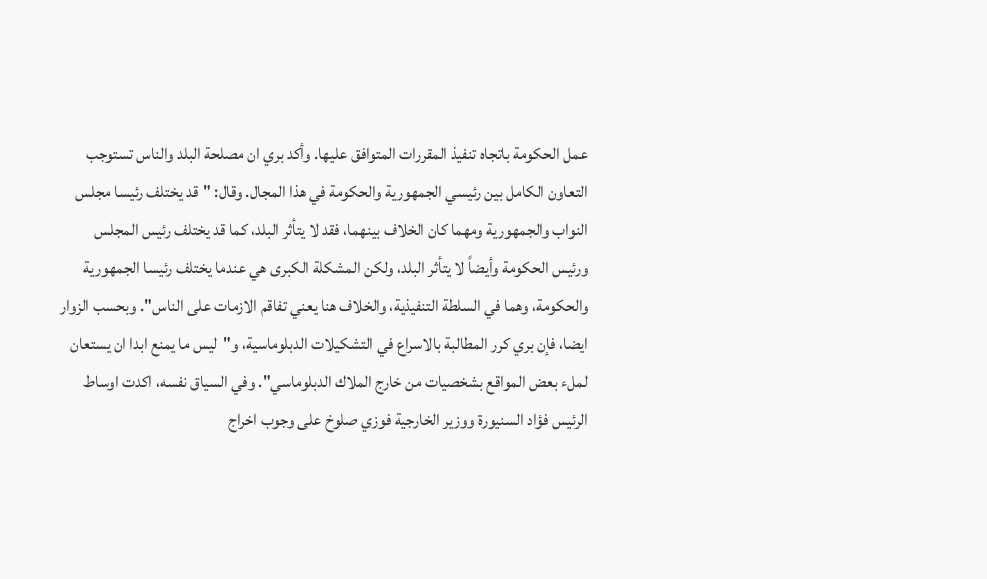عمل الحكومة باتجاه تنفيذ المقررات المتوافق عليها. وأكد بري ان مصلحة البلد والناس تستوجب التعاون الكامل بين رئيسي الجمهورية والحكومة في هذا المجال. وقال: "قد يختلف رئيسا مجلس النواب والجمهورية ومهما كان الخلاف بينهما، فقد لا يتأثر البلد، كما قد يختلف رئيس المجلس ورئيس الحكومة وأيضاً لا يتأثر البلد، ولكن المشكلة الكبرى هي عندما يختلف رئيسا الجمهورية والحكومة، وهما في السلطة التنفيذية، والخلاف هنا يعني تفاقم الازمات على الناس". وبحسب الزوار ايضا، فإن بري كرر المطالبة بالاسراع في التشكيلات الدبلوماسية، و"ليس ما يمنع ابدا ان يستعان لملء بعض المواقع بشخصيات من خارج الملاك الدبلوماسي". وفي السياق نفسه، اكدت اوساط الرئيس فؤاد السنيورة ووزير الخارجية فوزي صلوخ على وجوب اخراج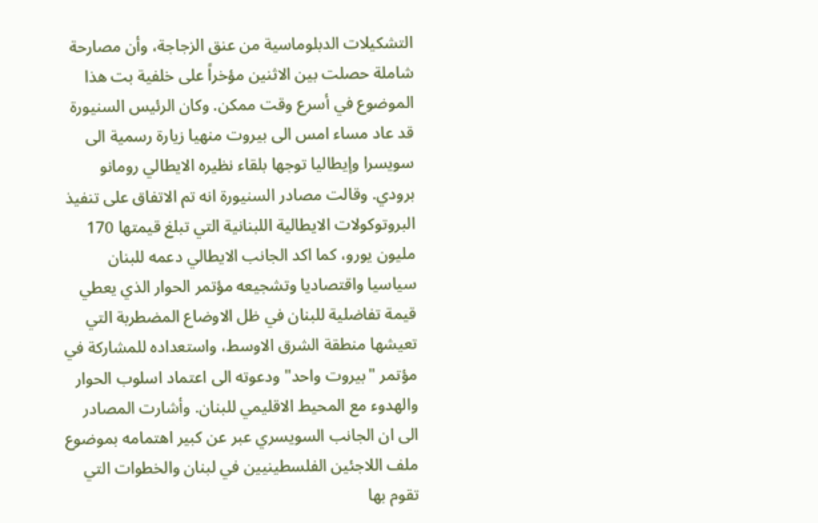التشكيلات الدبلوماسية من عنق الزجاجة، وأن مصارحة شاملة حصلت بين الاثنين مؤخراً على خلفية بت هذا الموضوع في أسرع وقت ممكن. وكان الرئيس السنيورة قد عاد مساء امس الى بيروت منهيا زيارة رسمية الى سويسرا وإيطاليا توجها بلقاء نظيره الايطالي رومانو برودي. وقالت مصادر السنيورة انه تم الاتفاق على تنفيذ البروتوكولات الايطالية اللبنانية التي تبلغ قيمتها 170 مليون يورو، كما اكد الجانب الايطالي دعمه للبنان سياسيا واقتصاديا وتشجيعه مؤتمر الحوار الذي يعطي قيمة تفاضلية للبنان في ظل الاوضاع المضطربة التي تعيشها منطقة الشرق الاوسط، واستعداده للمشاركة في مؤتمر "بيروت واحد" ودعوته الى اعتماد اسلوب الحوار والهدوء مع المحيط الاقليمي للبنان. وأشارت المصادر الى ان الجانب السويسري عبر عن كبير اهتمامه بموضوع ملف اللاجئين الفلسطينيين في لبنان والخطوات التي تقوم بها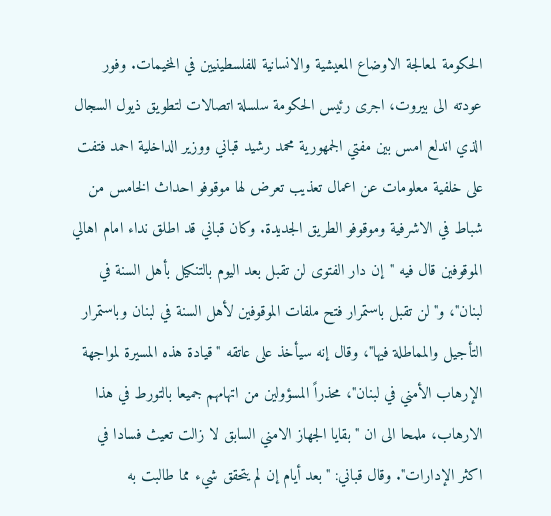الحكومة لمعالجة الاوضاع المعيشية والانسانية للفلسطينيين في المخيمات. وفور عودته الى بيروت، اجرى رئيس الحكومة سلسلة اتصالات لتطويق ذيول السجال الذي اندلع امس بين مفتي الجمهورية محمد رشيد قباني ووزير الداخلية احمد فتفت على خلفية معلومات عن اعمال تعذيب تعرض لها موقوفو احداث الخامس من شباط في الاشرفية وموقوفو الطريق الجديدة. وكان قباني قد اطلق نداء امام اهالي الموقوفين قال فيه "إن دار الفتوى لن تقبل بعد اليوم بالتنكيل بأهل السنة في لبنان"، و"لن تقبل باستمرار فتح ملفات الموقوفين لأهل السنة في لبنان وباستمرار التأجيل والمماطلة فيها"، وقال إنه سيأخذ على عاتقه "قيادة هذه المسيرة لمواجهة الإرهاب الأمني في لبنان"، محذراً المسؤولين من اتهامهم جميعا بالتورط في هذا الارهاب، ملمحا الى ان "بقايا الجهاز الامني السابق لا زالت تعيث فسادا في اكثر الإدارات". وقال قباني: "بعد أيام إن لم يتحقق شيء مما طالبت به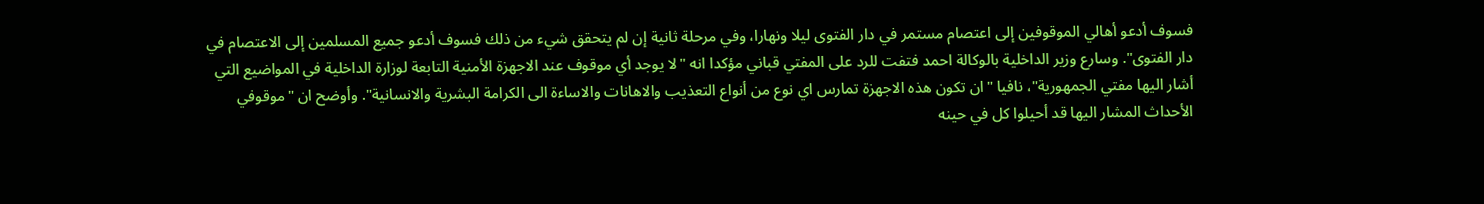فسوف أدعو أهالي الموقوفين إلى اعتصام مستمر في دار الفتوى ليلا ونهارا، وفي مرحلة ثانية إن لم يتحقق شيء من ذلك فسوف أدعو جميع المسلمين إلى الاعتصام في دار الفتوى". وسارع وزير الداخلية بالوكالة احمد فتفت للرد على المفتي قباني مؤكدا انه "لا يوجد أي موقوف عند الاجهزة الأمنية التابعة لوزارة الداخلية في المواضيع التي أشار اليها مفتي الجمهورية"، نافيا "ان تكون هذه الاجهزة تمارس اي نوع من أنواع التعذيب والاهانات والاساءة الى الكرامة البشرية والانسانية". وأوضح ان "موقوفي الأحداث المشار اليها قد أحيلوا كل في حينه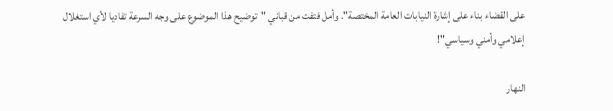على القضاء بناء على إشارة النيابات العامة المختصة". وأمل فتفت من قباني "توضيح هذا الموضوع على وجه السرعة تفاديا لأي استغلال إعلامي وأمني وسياسي"!

النهار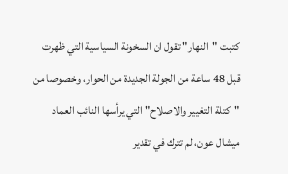كتبت "النهار" تقول ان السخونة السياسية التي ظهرت قبل 48 ساعة من الجولة الجديدة من الحوار، وخصوصا من "كتلة التغيير والاصلاح" التي يرأسها النائب العماد ميشال عون، لم تترك في تقدير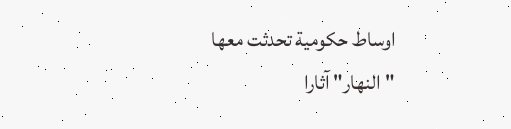اوساط حكومية تحدثت معها "النهار" آثارا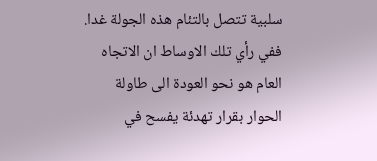سلبية تتصل بالتئام هذه الجولة غدا. ففي رأي تلك الاوساط ان الاتجاه العام هو نحو العودة الى طاولة الحوار بقرار تهدئة يفسح في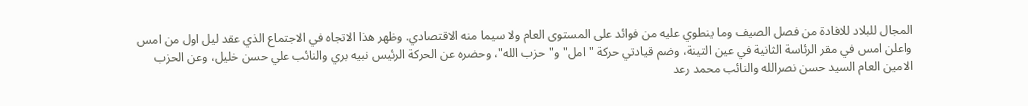المجال للبلاد للافادة من فصل الصيف وما ينطوي عليه من فوائد على المستوى العام ولا سيما منه الاقتصادي. وظهر هذا الاتجاه في الاجتماع الذي عقد ليل اول من امس واعلن امس في مقر الرئاسة الثانية في عين التينة، وضم قيادتي حركة "امل" و"حزب الله"، وحضره عن الحركة الرئيس نبيه بري والنائب علي حسن خليل، وعن الحزب الامين العام السيد حسن نصرالله والنائب محمد رعد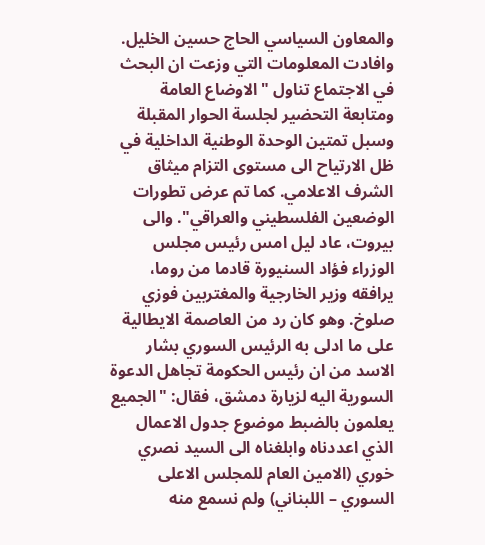والمعاون السياسي الحاج حسين الخليل. وافادت المعلومات التي وزعت ان البحث في الاجتماع تناول "الاوضاع العامة ومتابعة التحضير لجلسة الحوار المقبلة وسبل تمتين الوحدة الوطنية الداخلية في ظل الارتياح الى مستوى التزام ميثاق الشرف الاعلامي. كما تم عرض تطورات الوضعين الفلسطيني والعراقي". والى بيروت، عاد ليل امس رئيس مجلس الوزراء فؤاد السنيورة قادما من روما، يرافقه وزير الخارجية والمغتربين فوزي صلوخ. وهو كان رد من العاصمة الايطالية على ما ادلى به الرئيس السوري بشار الاسد من ان رئيس الحكومة تجاهل الدعوة السورية اليه لزيارة دمشق، فقال: "الجميع يعلمون بالضبط موضوع جدول الاعمال الذي اعددناه وابلغناه الى السيد نصري خوري (الامين العام للمجلس الاعلى السوري – اللبناني) ولم نسمع منه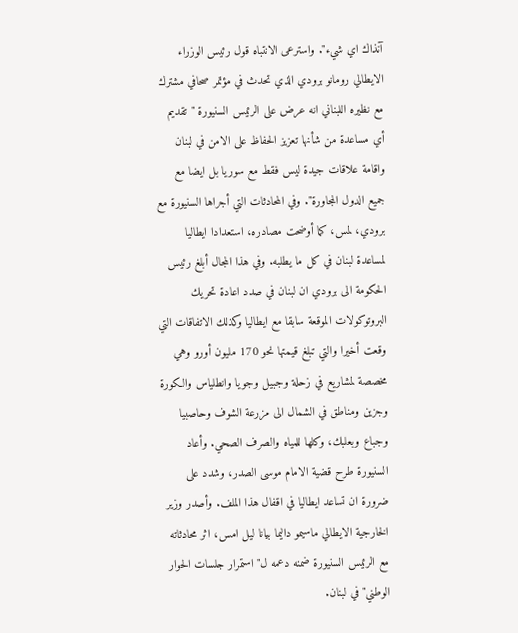آنذاك اي شيء". واسترعى الانتباه قول رئيس الوزراء الايطالي رومانو برودي الذي تحدث في مؤتمر صحافي مشترك مع نظيره اللبناني انه عرض على الرئيس السنيورة "تقديم أي مساعدة من شأنها تعزيز الحفاظ على الامن في لبنان واقامة علاقات جيدة ليس فقط مع سوريا بل ايضا مع جميع الدول المجاورة". وفي المحادثات التي أجراها السنيورة مع برودي، لمس، كما أوضحت مصادره، استعدادا ايطاليا لمساعدة لبنان في كل ما يطلبه. وفي هذا المجال أبلغ رئيس الحكومة الى برودي ان لبنان في صدد اعادة تحريك البروتوكولات الموقعة سابقا مع ايطاليا وكذلك الاتفاقات التي وقعت أخيرا والتي تبلغ قيمتها نحو 170 مليون أورو وهي مخصصة لمشاريع في زحلة وجبيل وجويا وانطلياس والكورة وجزين ومناطق في الشمال الى مزرعة الشوف وحاصبيا وجباع وبعلبك، وكلها للمياه والصرف الصحي. وأعاد السنيورة طرح قضية الامام موسى الصدر، وشدد على ضرورة ان تساعد ايطاليا في اقفال هذا الملف. وأصدر وزير الخارجية الايطالي ماسيمو داليما بيانا ليل امس، اثر محادثاته مع الرئيس السنيورة ضمنه دعمه ل"استمرار جلسات الحوار الوطني" في لبنان.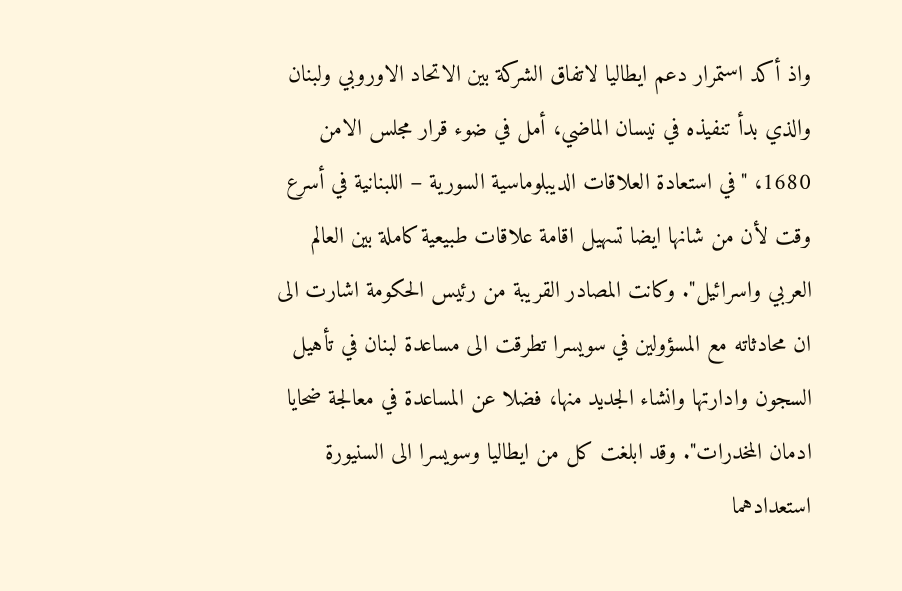واذ أكد استمرار دعم ايطاليا لاتفاق الشركة بين الاتحاد الاوروبي ولبنان والذي بدأ تنفيذه في نيسان الماضي، أمل في ضوء قرار مجلس الامن 1680، "في استعادة العلاقات الديبلوماسية السورية – اللبنانية في أسرع وقت لأن من شانها ايضا تسهيل اقامة علاقات طبيعية كاملة بين العالم العربي واسرائيل". وكانت المصادر القريبة من رئيس الحكومة اشارت الى ان محادثاته مع المسؤولين في سويسرا تطرقت الى مساعدة لبنان في تأهيل السجون وادارتها وانشاء الجديد منها، فضلا عن المساعدة في معالجة ضحايا ادمان المخدرات". وقد ابلغت كل من ايطاليا وسويسرا الى السنيورة استعدادهما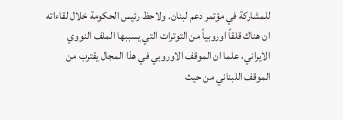للمشاركة في مؤتمر دعم لبنان. ولاحظ رئيس الحكومة خلال لقاءاته ان هناك قلقاً اوروبياً من التوترات التي يسببها الملف النووي الايراني، علما ان الموقف الاوروبي في هذا المجال يقترب من الموقف اللبناني من حيث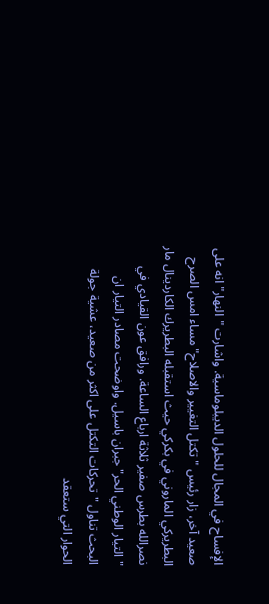الإفساح في المجال للحلول الديبلوماسية. واشارت "النهار" انه على صعيد آخر، زار رئيس "تكتل التغيير والاصلاح" مساء امس الصرح البطريركي الماروني في بكركي حيث استقبله البطريرك الكاردينال مار نصرالله بطرس صفير ثلاثة ارباع الساعة. ورافق عون القيادي في "التيار الوطني الحر" جبران باسيل. واوضحت مصادر التيار ان البحث تناول "تحركات التكتل على اكثر من صعيد، عشية جولة الحوار التي ستعقد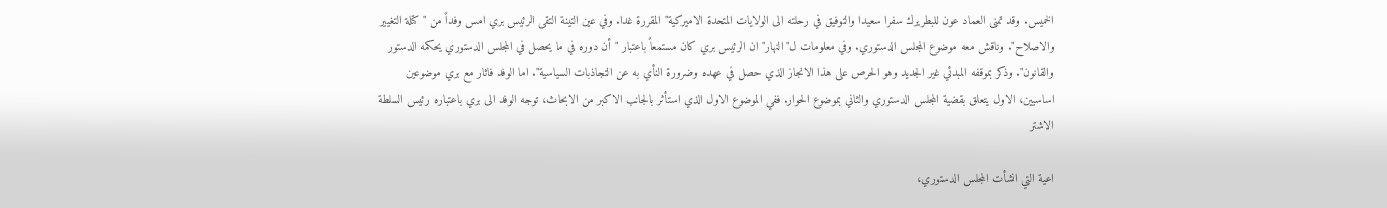الخميس. وقد تمنى العماد عون للبطريرك سفرا سعيدا والتوفيق في رحلته الى الولايات المتحدة الاميركية" المقررة غدا. وفي عين التينة التقى الرئيس بري امس وفداً من "كتلة التغيير والاصلاح". وناقش معه موضوع المجلس الدستوري. وفي معلومات ل"النهار" ان الرئيس بري كان مستمعاً باعتبار "أن دوره في ما يحصل في المجلس الدستوري يحكمه الدستور والقانون". وذكر بموقفه المبدئي غير الجديد وهو الحرص على هذا الانجاز الذي حصل في عهده وضرورة النأي به عن التجاذبات السياسية". اما الوفد فاثار مع بري موضوعين اساسيين، الاول يتعلق بقضية المجلس الدستوري والثاني بموضوع الحوار. ففي الموضوع الاول الذي استأثر بالجانب الاكبر من الابحاث، توجه الوفد الى بري باعتباره رئيس السلطة الاشتر

اعية التي انشأت المجلس الدستوري،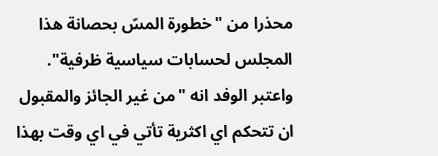محذرا من "خطورة المسّ بحصانة هذا المجلس لحسابات سياسية ظرفية". واعتبر الوفد انه "من غير الجائز والمقبول ان تتحكم اي اكثرية تأتي في اي وقت بهذا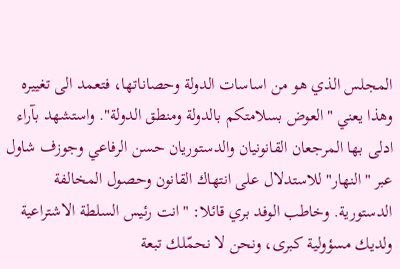المجلس الذي هو من اساسات الدولة وحصاناتها، فتعمد الى تغييره وهذا يعني "العوض بسلامتكم بالدولة ومنطق الدولة". واستشهد بآراء ادلى بها المرجعان القانونيان والدستوريان حسن الرفاعي وجوزف شاول عبر "النهار" للاستدلال على انتهاك القانون وحصول المخالفة الدستورية. وخاطب الوفد بري قائلا: "انت رئيس السلطة الاشتراعية ولديك مسؤولية كبرى، ونحن لا نحمّلك تبعة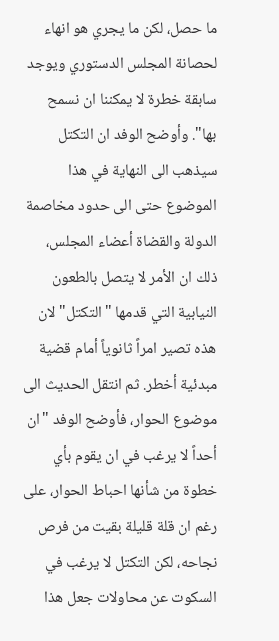ما حصل، لكن ما يجري هو انهاء لحصانة المجلس الدستوري ويوجد سابقة خطرة لا يمكننا ان نسمح بها". وأوضح الوفد ان التكتل سيذهب الى النهاية في هذا الموضوع حتى الى حدود مخاصمة الدولة والقضاة أعضاء المجلس، ذلك ان الأمر لا يتصل بالطعون النيابية التي قدمها "التكتل" لان هذه تصير امراً ثانوياً أمام قضية مبدئية أخطر. ثم انتقل الحديث الى موضوع الحوار، فأوضح الوفد "ان أحداً لا يرغب في ان يقوم بأي خطوة من شأنها احباط الحوار، على رغم ان قلة قليلة بقيت من فرص نجاحه، لكن التكتل لا يرغب في السكوت عن محاولات جعل هذا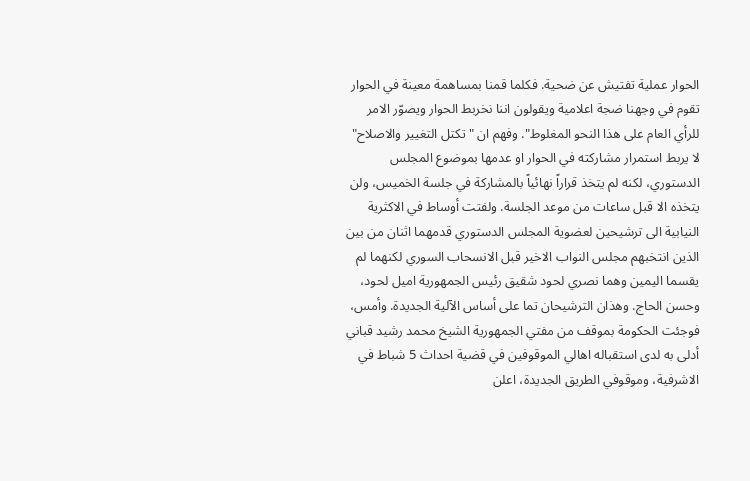الحوار عملية تفتيش عن ضحية. فكلما قمنا بمساهمة معينة في الحوار تقوم في وجهنا ضجة اعلامية ويقولون اننا نخربط الحوار ويصوّر الامر للرأي العام على هذا النحو المغلوط". وفهم ان "تكتل التغيير والاصلاح" لا يربط استمرار مشاركته في الحوار او عدمها بموضوع المجلس الدستوري، لكنه لم يتخذ قراراً نهائياً بالمشاركة في جلسة الخميس، ولن يتخذه الا قبل ساعات من موعد الجلسة. ولفتت أوساط في الاكثرية النيابية الى ترشيحين لعضوية المجلس الدستوري قدمهما اثنان من بين الذين انتخبهم مجلس النواب الاخير قبل الانسحاب السوري لكنهما لم يقسما اليمين وهما نصري لحود شقيق رئيس الجمهورية اميل لحود، وحسن الحاج. وهذان الترشيحان تما على أساس الآلية الجديدة. وأمس، فوجئت الحكومة بموقف من مفتي الجمهورية الشيخ محمد رشيد قباني أدلى به لدى استقباله اهالي الموقوفين في قضية احداث 5 شباط في الاشرفية، وموقوفي الطريق الجديدة، اعلن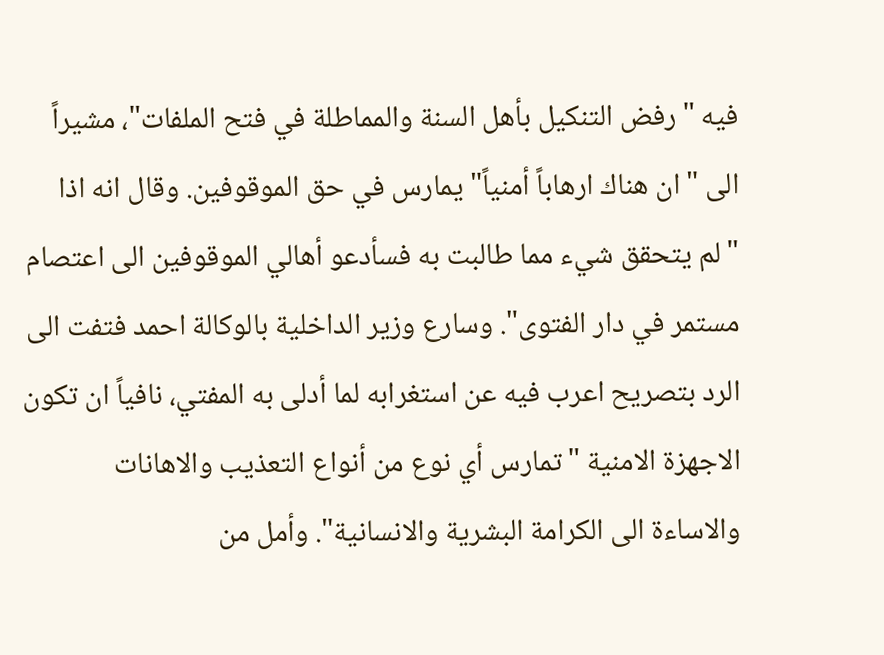فيه "رفض التنكيل بأهل السنة والمماطلة في فتح الملفات"، مشيراً الى "ان هناك ارهاباً أمنياً" يمارس في حق الموقوفين. وقال انه اذا "لم يتحقق شيء مما طالبت به فسأدعو أهالي الموقوفين الى اعتصام مستمر في دار الفتوى". وسارع وزير الداخلية بالوكالة احمد فتفت الى الرد بتصريح اعرب فيه عن استغرابه لما أدلى به المفتي، نافياً ان تكون الاجهزة الامنية "تمارس أي نوع من أنواع التعذيب والاهانات والاساءة الى الكرامة البشرية والانسانية". وأمل من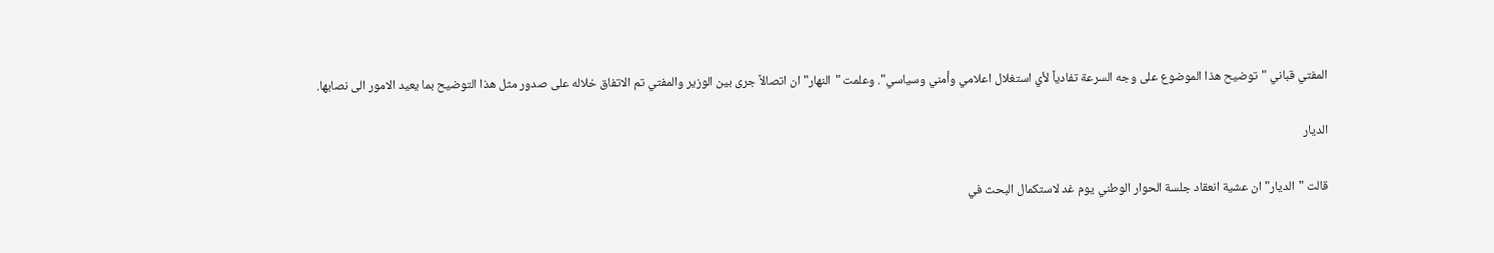المفتي قباني "توضيح هذا الموضوع على وجه السرعة تفادياً لأي استغلال اعلامي وأمني وسياسي". وعلمت "النهار" ان اتصالاً جرى بين الوزير والمفتي تم الاتفاق خلاله على صدور مثل هذا التوضيح بما يعيد الامور الى نصابها.

الديار

قالت "الديار" ان عشية انعقاد جلسة الحوار الوطني يوم غد لاستكمال البحث في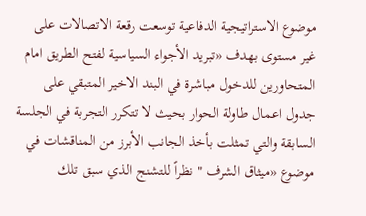موضوع الاستراتيجية الدفاعية توسعت رقعة الاتصالات على غير مستوى بهدف «تبريد الأجواء السياسية لفتح الطريق امام المتحاورين للدخول مباشرة في البند الاخير المتبقي على جدول اعمال طاولة الحوار بحيث لا تتكرر التجربة في الجلسة السابقة والتي تمثلت بأخذ الجانب الأبرز من المناقشات في موضوع «ميثاق الشرف " نظراً للتشنج الذي سبق تلك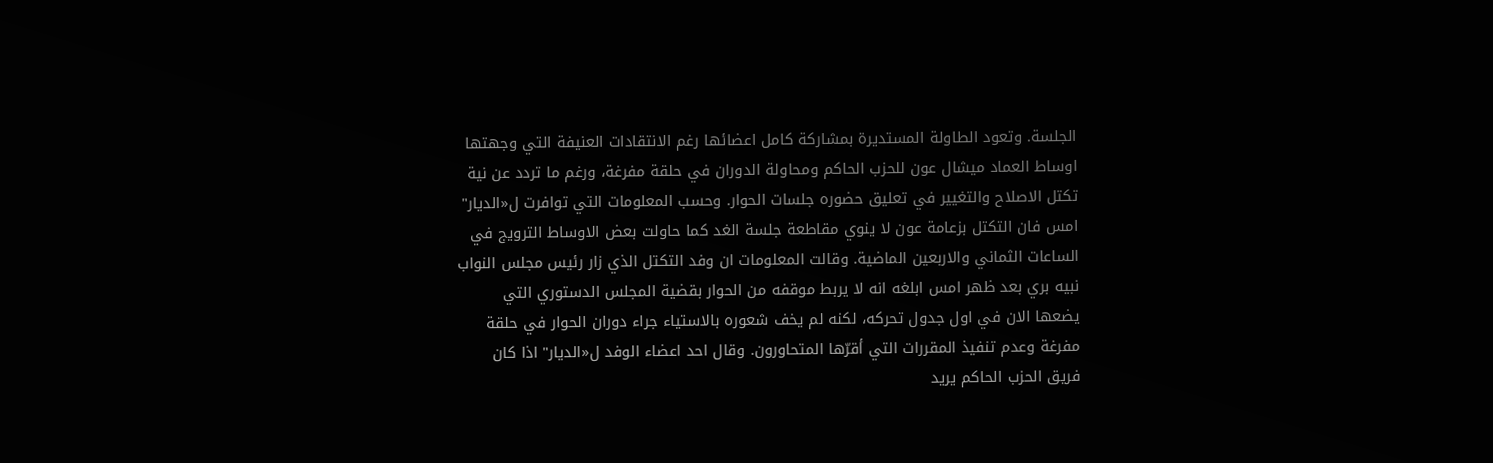الجلسة. وتعود الطاولة المستديرة بمشاركة كامل اعضائها رغم الانتقادات العنيفة التي وجهتها اوساط العماد ميشال عون للحزب الحاكم ومحاولة الدوران في حلقة مفرغة، ورغم ما تردد عن نية تكتل الاصلاح والتغيير في تعليق حضوره جلسات الحوار. وحسب المعلومات التي توافرت ل«الديار" امس فان التكتل بزعامة عون لا ينوي مقاطعة جلسة الغد كما حاولت بعض الاوساط الترويج في الساعات الثماني والاربعين الماضية. وقالت المعلومات ان وفد التكتل الذي زار رئيس مجلس النواب نبيه بري بعد ظهر امس ابلغه انه لا يربط موقفه من الحوار بقضية المجلس الدستوري التي يضعها الان في اول جدول تحركه، لكنه لم يخف شعوره بالاستياء جراء دوران الحوار في حلقة مفرغة وعدم تنفيذ المقررات التي أقرّها المتحاورون. وقال احد اعضاء الوفد ل«الديار" اذا كان فريق الحزب الحاكم يريد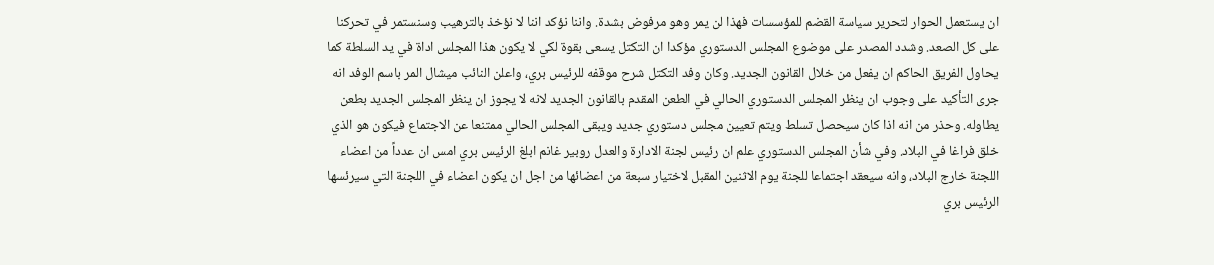ان يستعمل الحوار لتحرير سياسة القضم للمؤسسات فهذا لن يمر وهو مرفوض بشدة. واننا نؤكد اننا لا نؤخذ بالترهيب وسنستمر في تحركنا على كل الصعد. وشدد المصدر على موضوع المجلس الدستوري مؤكدا ان التكتل يسعى بقوة لكي لا يكون هذا المجلس اداة في يد السلطة كما يحاول الفريق الحاكم ان يفعل من خلال القانون الجديد. وكان وفد التكتل شرح موقفه للرئيس بري، واعلن النائب ميشال المر باسم الوفد انه جرى التأكيد على وجوب ان ينظر المجلس الدستوري الحالي في الطعن المقدم بالقانون الجديد لانه لا يجوز ان ينظر المجلس الجديد بطعن يطاوله. وحذر من انه اذا كان سيحصل تسلط ويتم تعيين مجلس دستوري جديد ويبقى المجلس الحالي ممتنعا عن الاجتماع فيكون هو الذي خلق فراغا في البلاد. وفي شأن المجلس الدستوري علم ان رئيس لجنة الادارة والعدل روبير غانم ابلغ الرئيس بري امس ان عدداً من اعضاء اللجنة خارج البلاد، وانه سيعقد اجتماعا للجنة يوم الاثنين المقبل لاختيار سبعة من اعضائها من اجل ان يكون اعضاء في اللجنة التي سيرئسها الرئيس بري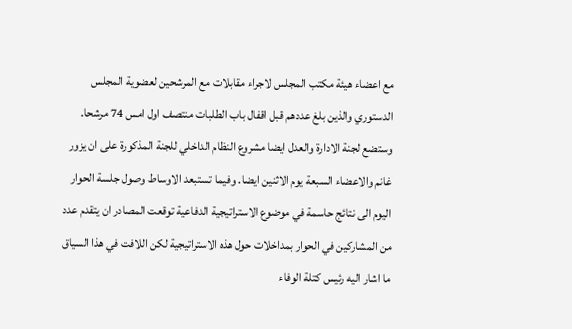مع اعضاء هيئة مكتب المجلس لاجراء مقابلات مع المرشحين لعضوية المجلس الدستوري والذين بلغ عددهم قبل اقفال باب الطلبات منتصف اول امس 74 مرشحا. وستضع لجنة الادارة والعدل ايضا مشروع النظام الداخلي للجنة المذكورة على ان يزور غانم والاعضاء السبعة يوم الاثنين ايضا. وفيما تستبعد الاوساط وصول جلسة الحوار اليوم الى نتائج حاسمة في موضوع الاستراتيجية الدفاعية توقعت المصادر ان يتقدم عدد من المشاركين في الحوار بمداخلات حول هذه الاستراتيجية لكن اللافت في هذا السياق ما اشار اليه رئيس كتلة الوفاء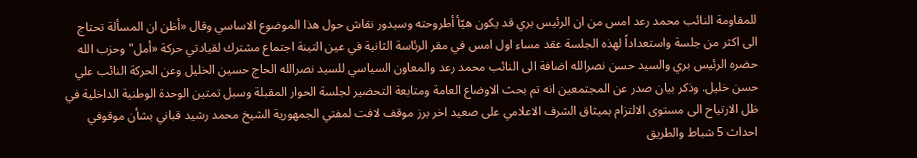للمقاومة النائب محمد رعد امس من ان الرئيس بري قد يكون هيّأ أطروحته وسيدور نقاش حول هذا الموضوع الاساسي وقال «أظن ان المسألة تحتاج الى اكثر من جلسة واستعداداً لهذه الجلسة عقد مساء اول امس في مقر الرئاسة الثانية في عين التينة اجتماع مشترك لقيادتي حركة «أمل" وحزب الله حضره الرئيس بري والسيد حسن نصرالله اضافة الى النائب محمد رعد والمعاون السياسي للسيد نصرالله الحاج حسين الخليل وعن الحركة النائب علي حسن خليل. وذكر بيان صدر عن المجتمعين انه تم بحث الاوضاع العامة ومتابعة التحضير لجلسة الحوار المقبلة وسبل تمتين الوحدة الوطنية الداخلية في ظل الارتياح الى مستوى الالتزام بميثاق الشرف الاعلامي على صعيد اخر برز موقف لافت لمفتي الجمهورية الشيخ محمد رشيد قباني بشأن موقوفي احداث 5 شباط والطريق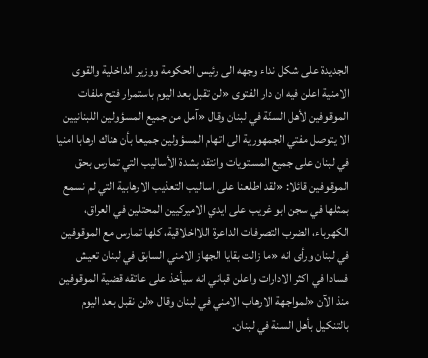الجديدة على شكل نداء وجهه الى رئيس الحكومة ووزير الداخلية والقوى الامنية اعلن فيه ان دار الفتوى «لن تقبل بعد اليوم باستمرار فتح ملفات الموقوفين لأهل السنّة في لبنان وقال «آمل من جميع المسؤولين اللبنانيين الا يتوصل مفتي الجمهورية الى اتهام المسؤولين جميعا بأن هناك ارهابا امنيا في لبنان على جميع المستويات وانتقد بشدة الأساليب التي تمارس بحق الموقوفين قائلا: «لقد اطلعنا على اساليب التعذيب الارهابية التي لم نسمع بمثلها في سجن ابو غريب على ايدي الاميركيين المحتلين في العراق، الكهرباء، الضرب التصرفات الداعرة اللااخلاقية، كلها تمارس مع الموقوفين في لبنان ورأى انه «ما زالت بقايا الجهاز الامني السابق في لبنان تعيش فسادا في اكثر الادارات واعلن قباني انه سيأخذ على عاتقه قضية الموقوفين منذ الآن «لمواجهة الارهاب الامني في لبنان وقال «لن نقبل بعد اليوم بالتنكيل بأهل السنة في لبنان.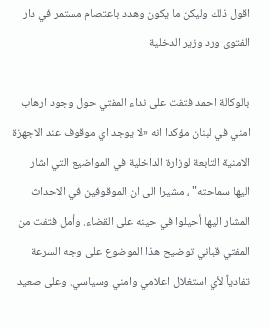اقول ذلك وليكن ما يكون وهدد باعتصام مستمر في دار الفتوى ورد وزير الدخلية

بالوكالة احمد فتفت على نداء المفتي حول وجود ارهاب امني في لبنان مؤكدا انه «لا يوجد اي موقوف عند الاجهزة الامنية التابعة لوزارة الداخلية في المواضيع التي اشار اليها سماحته" ، مشيرا الى ان الموقوفين في الاحداث المشار اليها أحيلوا في حينه على القضاء. وأمل فتفت من المفتي قباني توضيح هذا الموضوع على وجه السرعة تفادياً لأي استغلال اعلامي وامني وسياسي. وعلى صعيد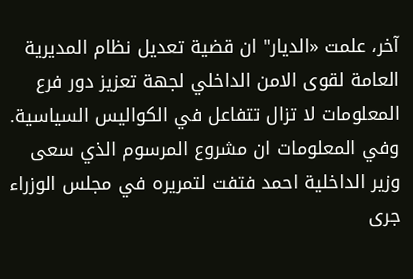آخر، علمت «الديار" ان قضية تعديل نظام المديرية العامة لقوى الامن الداخلي لجهة تعزيز دور فرع المعلومات لا تزال تتفاعل في الكواليس السياسية. وفي المعلومات ان مشروع المرسوم الذي سعى وزير الداخلية احمد فتفت لتمريره في مجلس الوزراء جرى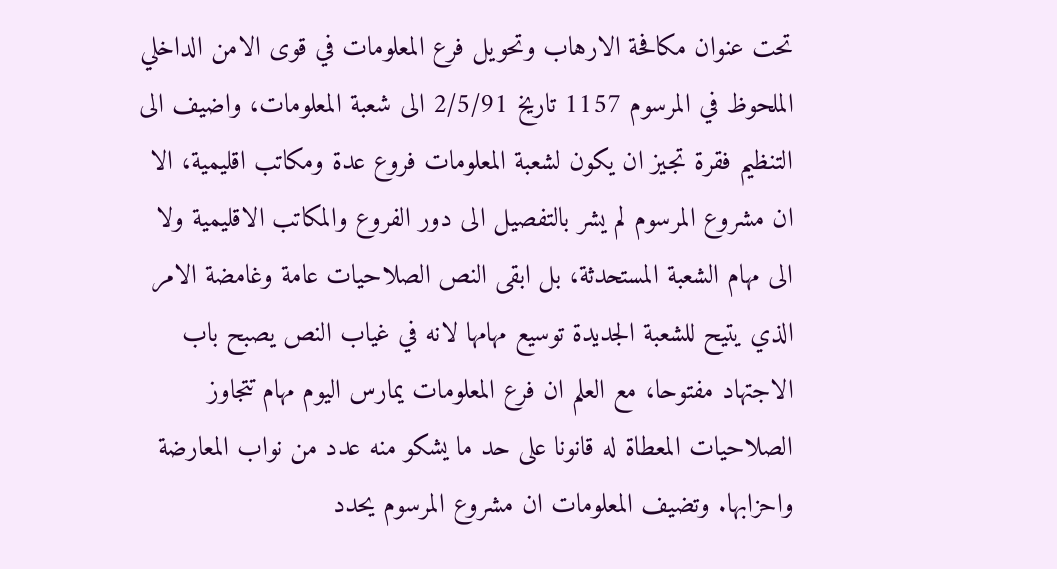تحت عنوان مكافحة الارهاب وتحويل فرع المعلومات في قوى الامن الداخلي الملحوظ في المرسوم 1157 تاريخ 2/5/91 الى شعبة المعلومات، واضيف الى التنظيم فقرة تجيز ان يكون لشعبة المعلومات فروع عدة ومكاتب اقليمية، الا ان مشروع المرسوم لم يشر بالتفصيل الى دور الفروع والمكاتب الاقليمية ولا الى مهام الشعبة المستحدثة، بل ابقى النص الصلاحيات عامة وغامضة الامر الذي يتيح للشعبة الجديدة توسيع مهامها لانه في غياب النص يصبح باب الاجتهاد مفتوحا، مع العلم ان فرع المعلومات يمارس اليوم مهام تتجاوز الصلاحيات المعطاة له قانونا على حد ما يشكو منه عدد من نواب المعارضة واحزابها. وتضيف المعلومات ان مشروع المرسوم يحدد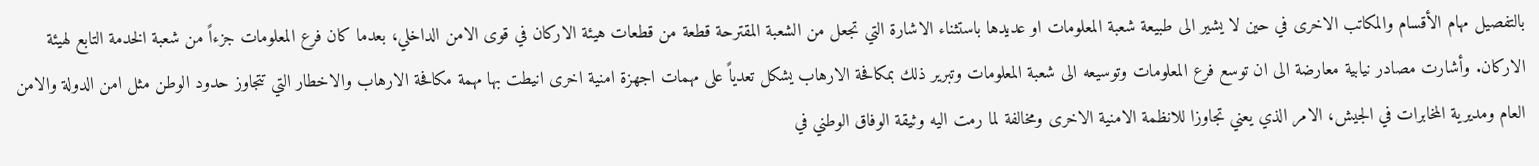بالتفصيل مهام الأقسام والمكاتب الاخرى في حين لا يشير الى طبيعة شعبة المعلومات او عديدها باستثناء الاشارة التي تجعل من الشعبة المقترحة قطعة من قطعات هيئة الاركان في قوى الامن الداخلي، بعدما كان فرع المعلومات جزءاً من شعبة الخدمة التابع لهيئة الاركان. وأشارت مصادر نيابية معارضة الى ان توسع فرع المعلومات وتوسيعه الى شعبة المعلومات وتبرير ذلك بمكافحة الارهاب يشكل تعدياً على مهمات اجهزة امنية اخرى انيطت بها مهمة مكافحة الارهاب والاخطار التي تتجاوز حدود الوطن مثل امن الدولة والامن العام ومديرية المخابرات في الجيش، الامر الذي يعني تجاوزا للانظمة الامنية الاخرى ومخالفة لما رمت اليه وثيقة الوفاق الوطني في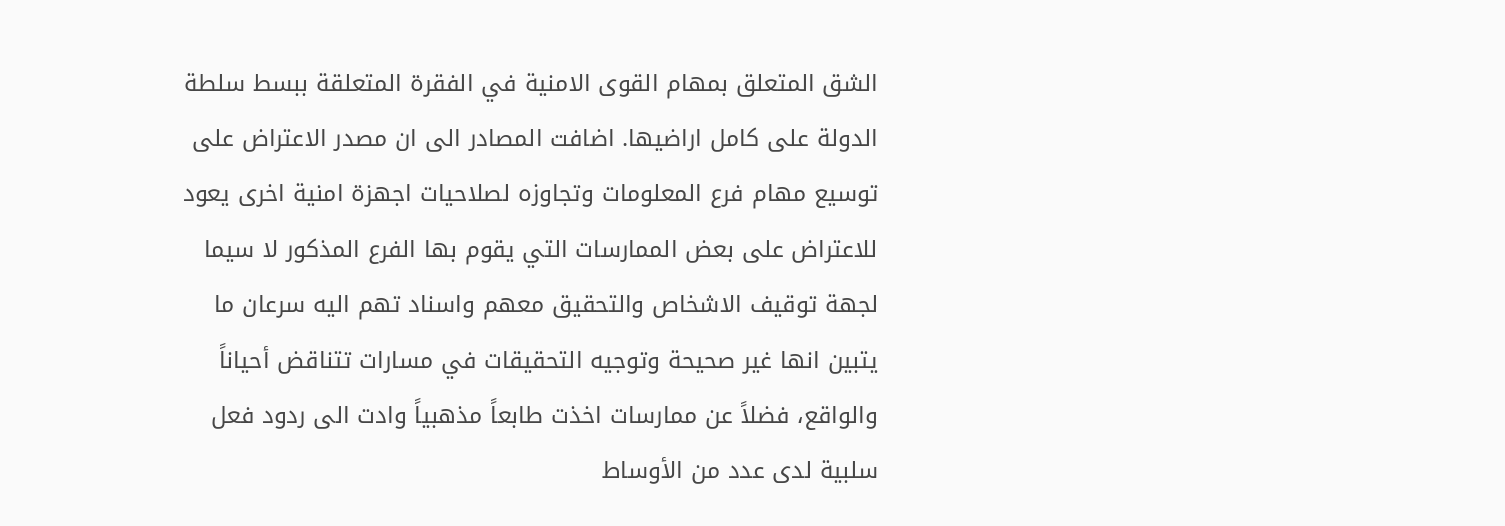الشق المتعلق بمهام القوى الامنية في الفقرة المتعلقة ببسط سلطة الدولة على كامل اراضيها. اضافت المصادر الى ان مصدر الاعتراض على توسيع مهام فرع المعلومات وتجاوزه لصلاحيات اجهزة امنية اخرى يعود للاعتراض على بعض الممارسات التي يقوم بها الفرع المذكور لا سيما لجهة توقيف الاشخاص والتحقيق معهم واسناد تهم اليه سرعان ما يتبين انها غير صحيحة وتوجيه التحقيقات في مسارات تتناقض أحياناً والواقع، فضلاً عن ممارسات اخذت طابعاً مذهبياً وادت الى ردود فعل سلبية لدى عدد من الأوساط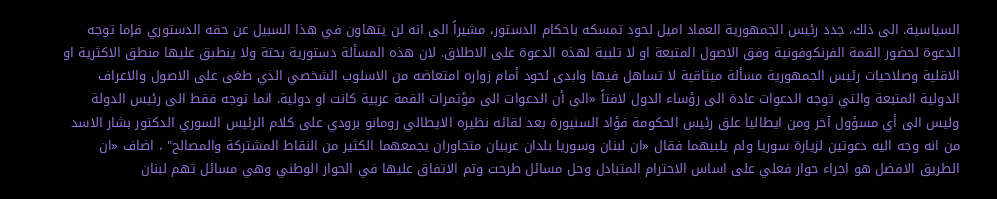السياسية. الى ذلك، جدد رئيس الجمهورية العماد اميل لحود تمسكه باحكام الدستور، مشيراً الى انه لن يتهاون في هذا السبيل عن حقه الدستوري فإما توجه الدعوة لحضور القمة الفرنكوفونية وفق الاصول المتبعة او لا تلبية لهذه الدعوة على الاطلاق. لان هذه المسألة دستورية بحتة ولا ينطبق عليها منطق الاكثرية او الاقلية وصلاحيات رئيس الجمهورية مسألة ميثاقية لا تساهل فيها وابدى لحود أمام زواره امتعاضه من الاسلوب الشخصي الذي طغى على الاصول والاعراف الدولية المتبعة والتي توجه الدعوات عادة الى رؤساء الدول لافتاً «الى أن الدعوات الى مؤتمرات القمة عربية كانت او دولية. انما توجه فقط الى رئيس الدولة وليس الى أي مسؤول آخر ومن ايطاليا علق رئيس الحكومة فؤاد السنيورة بعد لقائه نظيره الايطالي رومانو برودي على كلام الرئيس السوري الدكتور بشار الاسد من انه وجه اليه دعوتين لزيارة سوريا ولم يلبيهما فقال «ان لبنان وسوريا بلدان عربيان متجاوران يجمعهما الكثير من النقاط المشتركة والمصالح" ، اضاف «ان الطريق الافضل هو اجراء حوار فعلي على اساس الاحترام المتبادل وحل مسائل طرحت وتم الاتفاق عليها في الحوار الوطني وهي مسائل تهم لبنان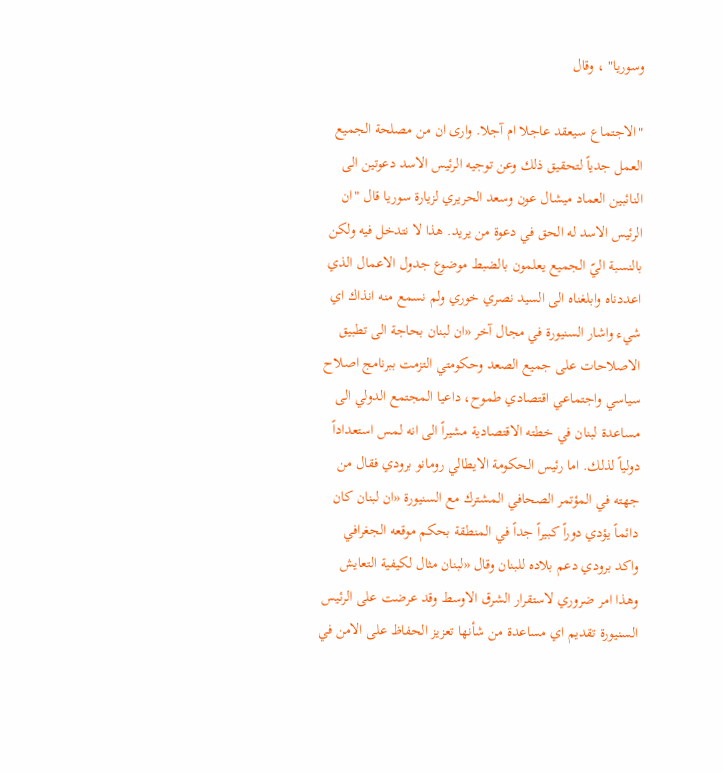وسوريا" ، وقال

"الاجتماع سيعقد عاجلا ام آجلا. وارى ان من مصلحة الجميع العمل جدياً لتحقيق ذلك وعن توجيه الرئيس الاسد دعوتين الى النائبين العماد ميشال عون وسعد الحريري لزيارة سوريا قال "ان الرئيس الاسد له الحق في دعوة من يريد. هذا لا نتدخل فيه ولكن بالنسبة اليّ الجميع يعلمون بالضبط موضوع جدول الاعمال الذي اعددناه وابلغناه الى السيد نصري خوري ولم نسمع منه انذاك اي شيء واشار السنيورة في مجال آخر «ان لبنان بحاجة الى تطبيق الاصلاحات على جميع الصعد وحكومتي التزمت ببرنامج اصلاح سياسي واجتماعي اقتصادي طموح، داعيا المجتمع الدولي الى مساعدة لبنان في خطته الاقتصادية مشيراً الى انه لمس استعداداً دولياً لذلك. اما رئيس الحكومة الايطالي رومانو برودي فقال من جهته في المؤتمر الصحافي المشترك مع السنيورة «ان لبنان كان دائماً يؤدي دوراً كبيراً جداً في المنطقة بحكم موقعه الجغرافي واكد برودي دعم بلاده للبنان وقال «لبنان مثال لكيفية التعايش وهذا امر ضروري لاستقرار الشرق الاوسط وقد عرضت على الرئيس السنيورة تقديم اي مساعدة من شأنها تعزيز الحفاظ على الامن في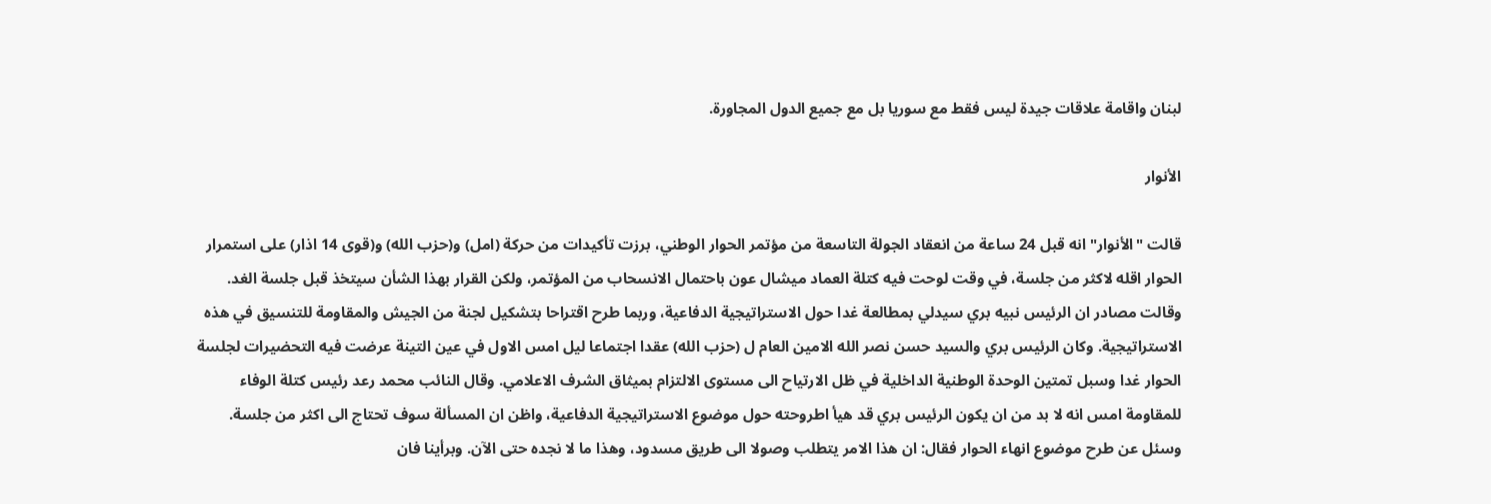لبنان واقامة علاقات جيدة ليس فقط مع سوريا بل مع جميع الدول المجاورة.

الأنوار

قالت "الأنوار" انه قبل 24 ساعة من انعقاد الجولة التاسعة من مؤتمر الحوار الوطني، برزت تأكيدات من حركة (امل) و(حزب الله) و(قوى 14 اذار) على استمرار الحوار اقله لاكثر من جلسة، في وقت لوحت فيه كتلة العماد ميشال عون باحتمال الانسحاب من المؤتمر، ولكن القرار بهذا الشأن سيتخذ قبل جلسة الغد. وقالت مصادر ان الرئيس نبيه بري سيدلي بمطالعة غدا حول الاستراتيجية الدفاعية، وربما طرح اقتراحا بتشكيل لجنة من الجيش والمقاومة للتنسيق في هذه الاستراتيجية. وكان الرئيس بري والسيد حسن نصر الله الامين العام ل (حزب الله) عقدا اجتماعا ليل امس الاول في عين التينة عرضت فيه التحضيرات لجلسة الحوار غدا وسبل تمتين الوحدة الوطنية الداخلية في ظل الارتياح الى مستوى الالتزام بميثاق الشرف الاعلامي. وقال النائب محمد رعد رئيس كتلة الوفاء للمقاومة امس انه لا بد من ان يكون الرئيس بري قد هيأ اطروحته حول موضوع الاستراتيجية الدفاعية، واظن ان المسألة سوف تحتاج الى اكثر من جلسة. وسئل عن طرح موضوع انهاء الحوار فقال: ان هذا الامر يتطلب وصولا الى طريق مسدود، وهذا ما لا نجده حتى الآن. وبرأينا فان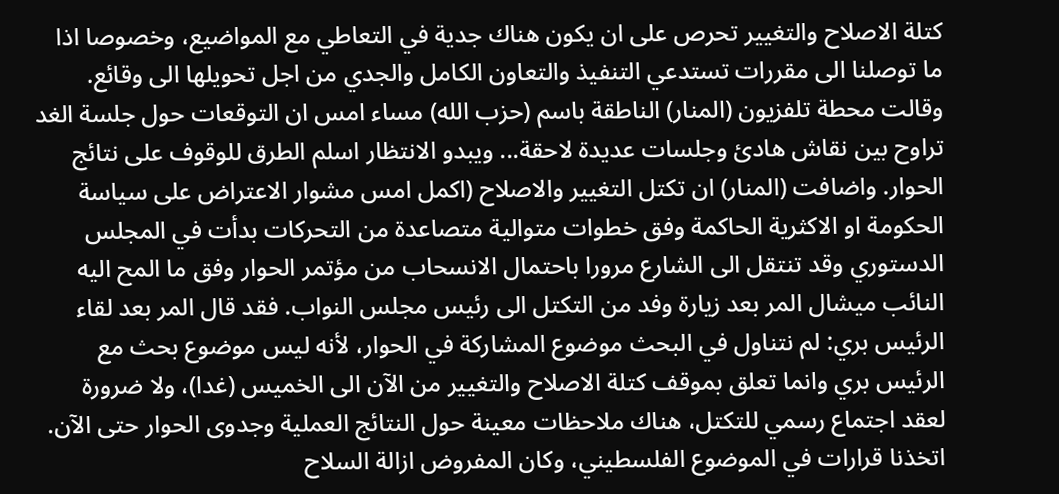كتلة الاصلاح والتغيير تحرص على ان يكون هناك جدية في التعاطي مع المواضيع، وخصوصا اذا ما توصلنا الى مقررات تستدعي التنفيذ والتعاون الكامل والجدي من اجل تحويلها الى وقائع. وقالت محطة تلفزيون (المنار) الناطقة باسم (حزب الله) مساء امس ان التوقعات حول جلسة الغد تراوح بين نقاش هادئ وجلسات عديدة لاحقة... ويبدو الانتظار اسلم الطرق للوقوف على نتائج الحوار. واضافت (المنار) ان تكتل التغيير والاصلاح (اكمل امس مشوار الاعتراض على سياسة الحكومة او الاكثرية الحاكمة وفق خطوات متوالية متصاعدة من التحركات بدأت في المجلس الدستوري وقد تنتقل الى الشارع مرورا باحتمال الانسحاب من مؤتمر الحوار وفق ما المح اليه النائب ميشال المر بعد زيارة وفد من التكتل الى رئيس مجلس النواب. فقد قال المر بعد لقاء الرئيس بري: لم نتناول في البحث موضوع المشاركة في الحوار، لأنه ليس موضوع بحث مع الرئيس بري وانما تعلق بموقف كتلة الاصلاح والتغيير من الآن الى الخميس (غدا)، ولا ضرورة لعقد اجتماع رسمي للتكتل، هناك ملاحظات معينة حول النتائج العملية وجدوى الحوار حتى الآن. اتخذنا قرارات في الموضوع الفلسطيني، وكان المفروض ازالة السلاح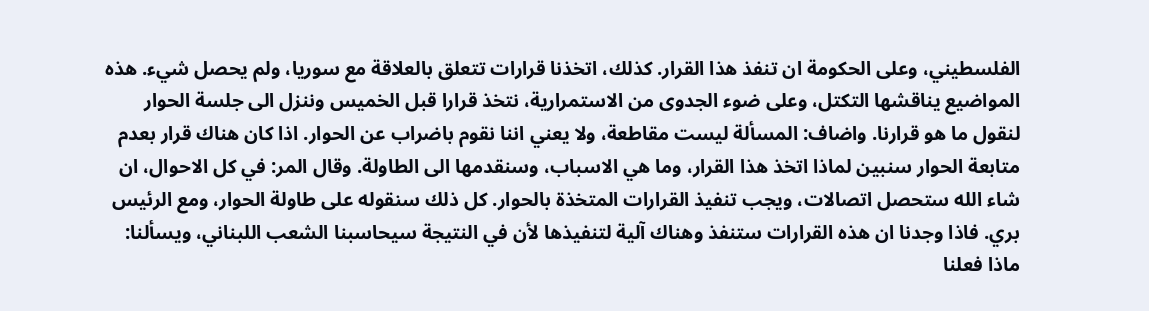الفلسطيني، وعلى الحكومة ان تنفذ هذا القرار. كذلك، اتخذنا قرارات تتعلق بالعلاقة مع سوريا، ولم يحصل شيء. هذه المواضيع يناقشها التكتل، وعلى ضوء الجدوى من الاستمرارية، نتخذ قرارا قبل الخميس وننزل الى جلسة الحوار لنقول ما هو قرارنا. واضاف: المسألة ليست مقاطعة، ولا يعني اننا نقوم باضراب عن الحوار. اذا كان هناك قرار بعدم متابعة الحوار سنبين لماذا اتخذ هذا القرار، وما هي الاسباب، وسنقدمها الى الطاولة. وقال المر: في كل الاحوال، ان شاء الله ستحصل اتصالات، ويجب تنفيذ القرارات المتخذة بالحوار. كل ذلك سنقوله على طاولة الحوار، ومع الرئيس بري. فاذا وجدنا ان هذه القرارات ستنفذ وهناك آلية لتنفيذها لأن في النتيجة سيحاسبنا الشعب اللبناني، ويسألنا: ماذا فعلنا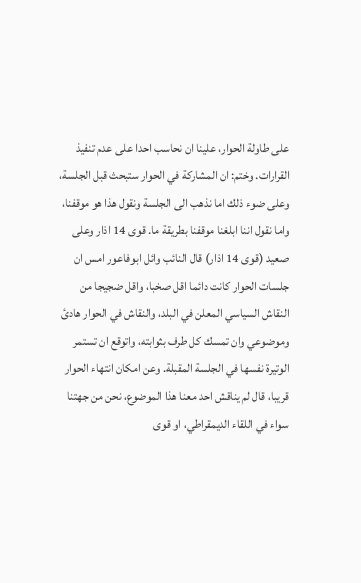على طاولة الحوار، علينا ان نحاسب احدا على عدم تنفيذ القرارات. وختم: ان المشاركة في الحوار ستبحث قبل الجلسة، وعلى ضوء ذلك اما نذهب الى الجلسة ونقول هذا هو موقفنا، واما نقول اننا ابلغنا موقفنا بطريقة ما. قوى 14 اذار وعلى صعيد (قوى 14 اذار) قال النائب وائل ابوفاعور امس ان جلسات الحوار كانت دائما اقل صخبا، واقل ضجيجا من النقاش السياسي المعلن في البلد، والنقاش في الحوار هادئ وموضوعي وان تمسك كل طرف بثوابته، واتوقع ان تستمر الوتيرة نفسها في الجلسة المقبلة. وعن امكان انتهاء الحوار قريبا، قال لم يناقش احد معنا هذا الموضوع، نحن من جهتنا سواء في اللقاء الديمقراطي، او قوى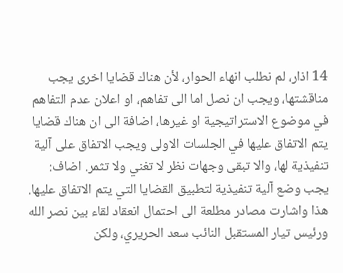14 اذار، لم نطلب انهاء الحوار، لأن هناك قضايا اخرى يجب مناقشتها، ويجب ان نصل اما الى تفاهم، او اعلان عدم التفاهم في موضوع الاستراتيجية او غيرها، اضافة الى ان هناك قضايا يتم الاتفاق عليها في الجلسات الاولى ويجب الاتفاق على آلية تنفيذية لها، والا تبقى وجهات نظر لا تغني ولا تثمر. اضاف: يجب وضع آلية تنفيذية لتطبيق القضايا التي يتم الاتفاق عليها. هذا واشارت مصادر مطلعة الى احتمال انعقاد لقاء بين نصر الله ورئيس تيار المستقبل النائب سعد الحريري، ولكن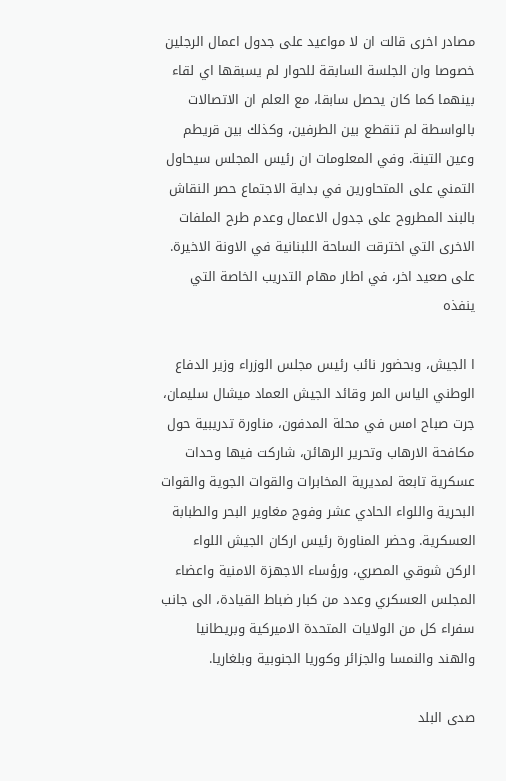مصادر اخرى قالت ان لا مواعيد على جدول اعمال الرجلين خصوصا وان الجلسة السابقة للحوار لم يسبقها اي لقاء بينهما كما كان يحصل سابقا، مع العلم ان الاتصالات بالواسطة لم تنقطع بين الطرفين، وكذلك بين قريطم وعين التينة. وفي المعلومات ان رئيس المجلس سيحاول التمني على المتحاورين في بداية الاجتماع حصر النقاش بالبند المطروح على جدول الاعمال وعدم طرح الملفات الاخرى التي اخترقت الساحة اللبنانية في الاونة الاخيرة. على صعيد اخر، في اطار مهام التدريب الخاصة التي ينفذه

ا الجيش، وبحضور نائب رئيس مجلس الوزراء وزير الدفاع الوطني الياس المر وقائد الجيش العماد ميشال سليمان، جرت صباح امس في محلة المدفون، مناورة تدريبية حول مكافحة الارهاب وتحرير الرهائن، شاركت فيها وحدات عسكرية تابعة لمديرية المخابرات والقوات الجوية والقوات البحرية واللواء الحادي عشر وفوج مغاوير البحر والطبابة العسكرية. وحضر المناورة رئيس اركان الجيش اللواء الركن شوقي المصري، ورؤساء الاجهزة الامنية واعضاء المجلس العسكري وعدد من كبار ضباط القيادة، الى جانب سفراء كل من الولايات المتحدة الاميركية وبريطانيا والهند والنمسا والجزائر وكوريا الجنوبية وبلغاريا.

صدى البلد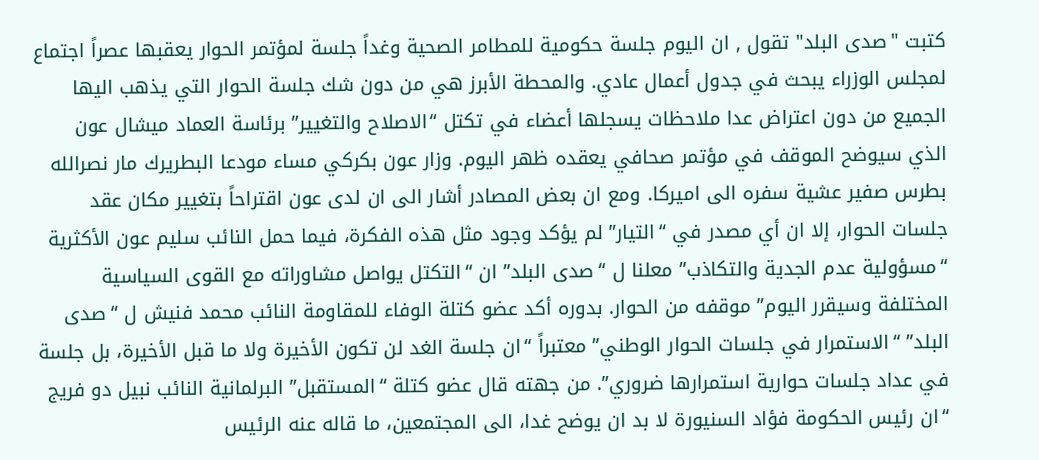كتبت "صدى البلد" تقول , ان اليوم جلسة حكومية للمطامر الصحية وغداً جلسة لمؤتمر الحوار يعقبها عصراً اجتماع لمجلس الوزراء يبحث في جدول أعمال عادي. والمحطة الأبرز هي من دون شك جلسة الحوار التي يذهب اليها الجميع من دون اعتراض عدا ملاحظات يسجلها أعضاء في تكتل “الاصلاح والتغيير” برئاسة العماد ميشال عون الذي سيوضح الموقف في مؤتمر صحافي يعقده ظهر اليوم. وزار عون بكركي مساء مودعا البطريرك مار نصرالله بطرس صفير عشية سفره الى اميركا. ومع ان بعض المصادر أشار الى ان لدى عون اقتراحاً بتغيير مكان عقد جلسات الحوار، إلا ان أي مصدر في “التيار” لم يؤكد وجود مثل هذه الفكرة، فيما حمل النائب سليم عون الأكثرية “مسؤولية عدم الجدية والتكاذب” معلنا ل “صدى البلد” ان “التكتل يواصل مشاوراته مع القوى السياسية المختلفة وسيقرر اليوم” موقفه من الحوار. بدوره أكد عضو كتلة الوفاء للمقاومة النائب محمد فنيش ل “صدى البلد” “الاستمرار في جلسات الحوار الوطني” معتبراً “ان جلسة الغد لن تكون الأخيرة ولا ما قبل الأخيرة، بل جلسة في عداد جلسات حوارية استمرارها ضروري”. من جهته قال عضو كتلة “المستقبل” البرلمانية النائب نبيل دو فريج “ان رئيس الحكومة فؤاد السنيورة لا بد ان يوضح غدا، الى المجتمعين، ما قاله عنه الرئيس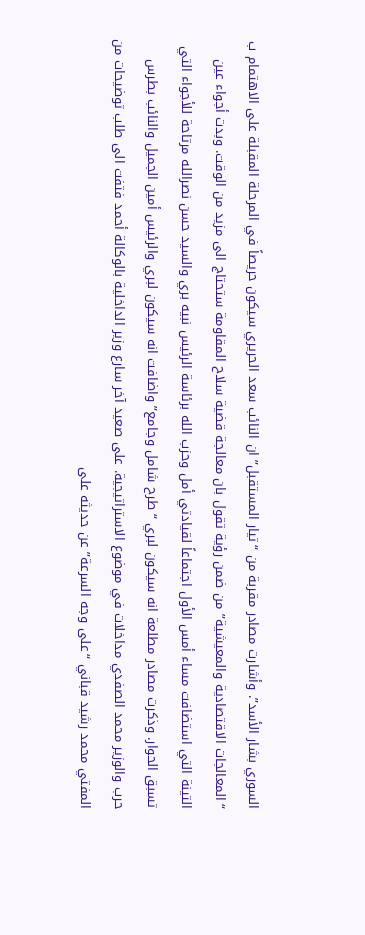السوري بشار الأسد”. وأشارت مصادر مقربة من “تيار المستقبل” ان النائب سعد الحريري سيكون حريصاً في المرحلة المقبلة على الاهتمام ب “المعالجات الاقتصادية والمعيشية” من ضمن رؤية تقول بان معالجة قضية سلاح المقاومة ستحتاج الى مزيد من الوقت. وبدت أجواء عين التينة التي استضافت مساء أمس الأول اجتماعاً لقيادتي أمل وحزب الله برئاسة الرئيس نبيه بري والسيد حسن نصرالله مرتاحة للأجواء التي تسبق الحوار. وذكرت مصادر مطلعة انه سيكون لبري “طرح شامل وجامع” واضافت انه سيكون لبري والرئيس أمين الجميل والنائب بطرس حرب والوزير محمد الصفدي مداخلات في موضوع الاستراتيجية. على صعيد آخر سارع وزير الداخلية بالوكالة أحمد فتفت الى طلب توضيحات من المفتي محمد رشيد قباني “على وجه السرعة” عن حديثه على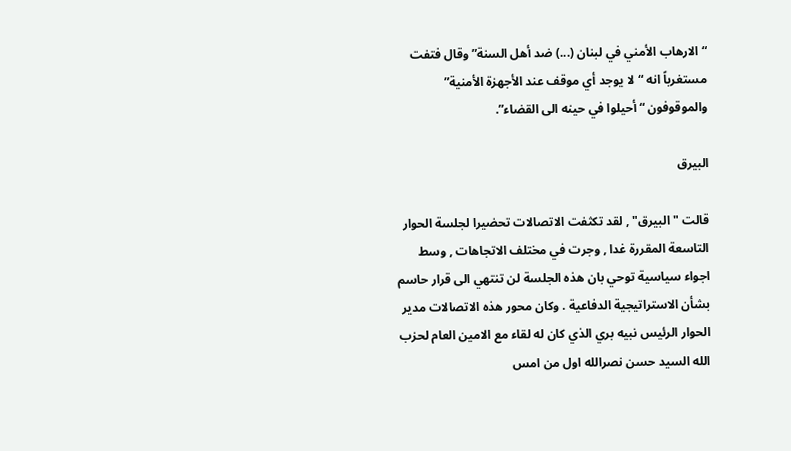“الارهاب الأمني في لبنان (...) ضد أهل السنة” وقال فتفت مستغرباً انه “لا يوجد أي موقف عند الأجهزة الأمنية” والموقوفون “أحيلوا في حينه الى القضاء”.

البيرق

قالت "البيرق" , لقد تكثفت الاتصالات تحضيرا لجلسة الحوار التاسعة المقررة غدا , وجرت في مختلف الاتجاهات , وسط اجواء سياسية توحي بان هذه الجلسة لن تنتهي الى قرار حاسم بشأن الاستراتيجية الدفاعية . وكان محور هذه الاتصالات مدير الحوار الرئيس نبيه بري الذي كان له لقاء مع الامين العام لحزب الله السيد حسن نصرالله اول من امس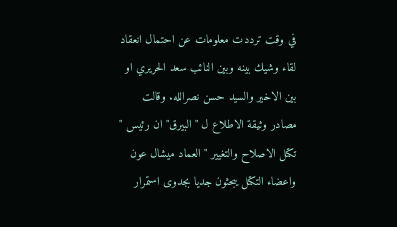في وقت ترددت معلومات عن احتمال انعقاد لقاء وشيك بينه وبين النائب سعد الحريري او بين الاخير والسيد حسن نصرالله. وقالت مصادر وثيقة الاطلاع ل "البيرق" ان رئيس " تكتل الاصلاح والتغيير " العماد ميشال عون واعضاء التكتل يبحثون جديا بجدوى استمرار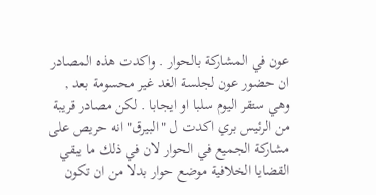عون في المشاركة بالحوار . واكدت هذه المصادر ان حضور عون لجلسة الغد غير محسومة بعد , وهي ستقر اليوم سلبا او ايجابا . لكن مصادر قريبة من الرئيس بري اكدت ل "البيرق" انه حريص على مشاركة الجميع في الحوار لان في ذلك ما يبقي القضايا الخلافية موضع حوار بدلا من ان تكون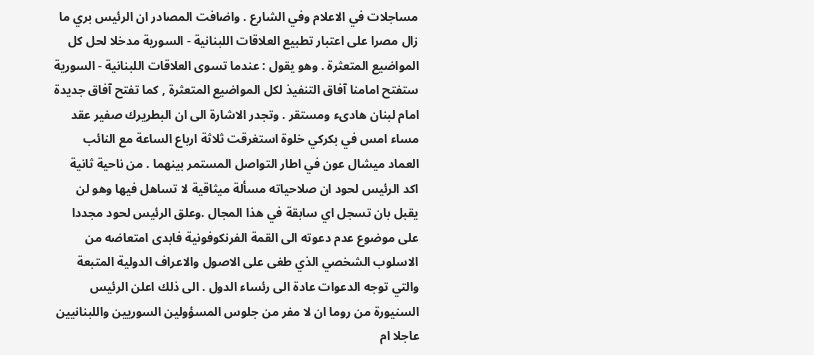مساجلات في الاعلام وفي الشارع . واضافت المصادر ان الرئيس بري ما زال مصرا على اعتبار تطبيع العلاقات اللبنانية - السورية مدخلا لحل كل المواضيع المتعثرة . وهو يقول : عندما تسوى العلاقات اللبنانية - السورية ستفتح امامنا آفاق التنفيذ لكل المواضيع المتعثرة , كما تفتح آفاق جديدة امام لبنان هادىء ومستقر . وتجدر الاشارة الى ان البطريرك صفير عقد مساء امس في بكركي خلوة استغرقت ثلاثة ارباع الساعة مع النائب العماد ميشال عون في اطار التواصل المستمر بينهما . من ناحية ثانية اكد الرئيس لحود ان صلاحياته مسألة ميثاقية لا تساهل فيها وهو لن يقبل بان تسجل اي سابقة في هذا المجال .وعلق الرئيس لحود مجددا على موضوع عدم دعوته الى القمة الفرنكوفونية فابدى امتعاضه من الاسلوب الشخصي الذي طغى على الاصول والاعراف الدولية المتبعة والتي توجه الدعوات عادة الى رئساء الدول . الى ذلك اعلن الرئيس السنيورة من روما ان لا مفر من جلوس المسؤولين السوريين واللبنانيين عاجلا ام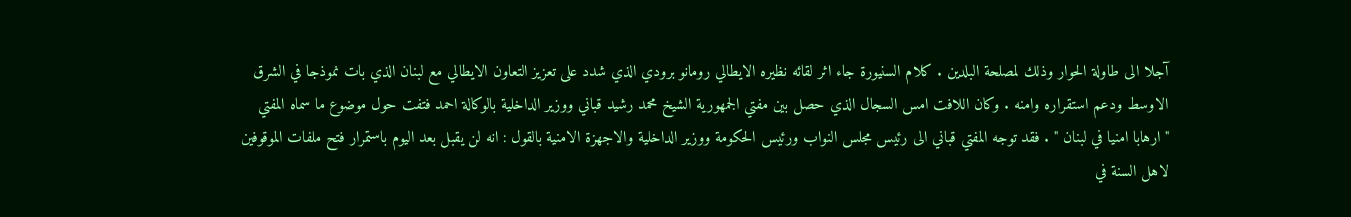آجلا الى طاولة الحوار وذلك لمصلحة البلدين . كلام السنيورة جاء اثر لقائه نظيره الايطالي رومانو برودي الذي شدد على تعزيز التعاون الايطالي مع لبنان الذي بات نموذجا في الشرق الاوسط ودعم استقراره وامنه . وكان اللافت امس السجال الذي حصل بين مفتي الجمهورية الشيخ محمد رشيد قباني ووزير الداخلية بالوكالة احمد فتفت حول موضوع ما سماه المفتي "ارهابا امنيا في لبنان " . فقد توجه المفتي قباني الى رئيس مجلس النواب ورئيس الحكومة ووزير الداخلية والاجهزة الامنية بالقول : انه لن يقبل بعد اليوم باستمرار فتح ملفات الموقوفين لاهل السنة في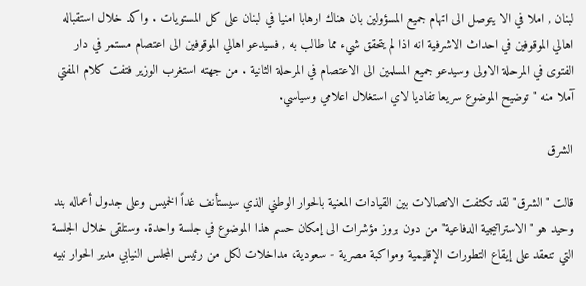لبنان , املا في الا يتوصل الى اتهام جميع المسؤولين بان هناك ارهابا امنيا في لبنان على كل المستويات . واكد خلال استقباله اهالي الموقوفين في احداث الاشرفية انه اذا لم يتحقق شيء مما طالب به , فسيدعو اهالي الموقوفين الى اعتصام مستمر في دار الفتوى في المرحلة الاولى وسيدعو جميع المسلمين الى الاعتصام في المرحلة الثانية . من جهته استغرب الوزير فتفت كلام المفتي آملا منه " توضيح الموضوع سريعا تفاديا لاي استغلال اعلامي وسياسي.

الشرق

قالت "الشرق" لقد تكثفت الاتصالات بين القيادات المعنية بالحوار الوطني الذي سيستأنف غداً الخميس وعلى جدول أعماله بند وحيد هو "الاستراتيجية الدفاعية" من دون بروز مؤشرات الى إمكان حسم هذا الموضوع في جلسة واحدة. وستلقى خلال الجلسة التي تنعقد على إيقاع التطورات الإقليمية ومواكبة مصرية - سعودية، مداخلات لكل من رئيس المجلس النيابي مدير الحوار نبيه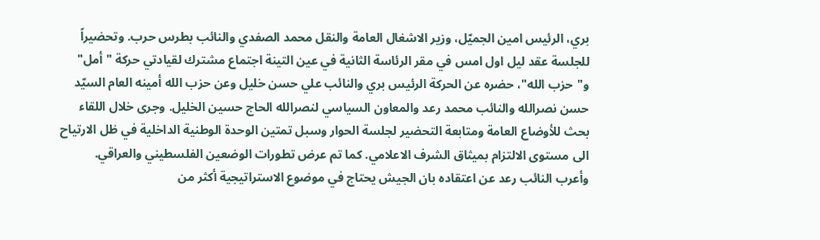بري، الرئيس امين الجميّل، وزير الاشغال العامة والنقل محمد الصفدي والنائب بطرس حرب. وتحضيراً للجلسة عقد ليل اول امس في مقر الرئاسة الثانية في عين التينة اجتماع مشترك لقيادتي حركة "أمل" و"حزب الله"، حضره عن الحركة الرئيس بري والنائب علي حسن خليل وعن حزب الله أمينه العام السيّد حسن نصرالله والنائب محمد رعد والمعاون السياسي لنصرالله الحاج حسين الخليل. وجرى خلال اللقاء بحث للأوضاع العامة ومتابعة التحضير لجلسة الحوار وسبل تمتين الوحدة الوطنية الداخلية في ظل الارتياح الى مستوى الالتزام بميثاق الشرف الاعلامي. كما تم عرض تطورات الوضعين الفلسطيني والعراقي. وأعرب النائب رعد عن اعتقاده بان الجيش يحتاج في موضوع الاستراتيجية أكثر من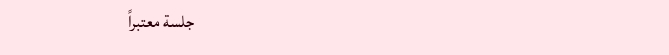جلسة معتبراً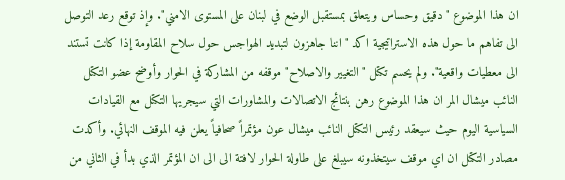ان هذا الموضوع "دقيق وحساس ويتعلق بمستقبل الوضع في لبنان على المستوى الامني". وإذ توقع رعد التوصل الى تفاهم ما حول هذه الاستراتيجية اكد "اننا جاهزون لتبديد الهواجس حول سلاح المقاومة إذا كانت تستند الى معطيات واقعية". ولم يحسم تكتل "التغيير والاصلاح" موقفه من المشاركة في الحوار وأوضح عضو التكتل النائب ميشال المر ان هذا الموضوع رهن بنتائج الاتصالات والمشاورات التي سيجريها التكتل مع القيادات السياسية اليوم حيث سيعقد رئيس التكتل النائب ميشال عون مؤتمراً صحافياً يعلن فيه الموقف النهائي. وأكدت مصادر التكتل ان اي موقف سيتخذونه سيبلغ على طاولة الحوار لافتة الى الى ان المؤتمر الذي بدأ في الثاني من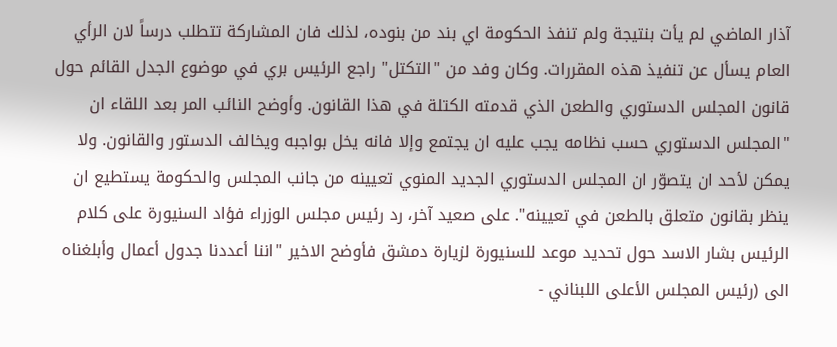آذار الماضي لم يأت بنتيجة ولم تنفذ الحكومة اي بند من بنوده، لذلك فان المشاركة تتطلب درساً لان الرأي العام يسأل عن تنفيذ هذه المقررات. وكان وفد من "التكتل" راجع الرئيس بري في موضوع الجدل القائم حول قانون المجلس الدستوري والطعن الذي قدمته الكتلة في هذا القانون. وأوضح النائب المر بعد اللقاء ان "المجلس الدستوري حسب نظامه يجب عليه ان يجتمع وإلا فانه يخل بواجبه ويخالف الدستور والقانون. ولا يمكن لأحد ان يتصوّر ان المجلس الدستوري الجديد المنوي تعيينه من جانب المجلس والحكومة يستطيع ان ينظر بقانون متعلق بالطعن في تعيينه". على صعيد آخر، رد رئيس مجلس الوزراء فؤاد السنيورة على كلام الرئيس بشار الاسد حول تحديد موعد للسنيورة لزيارة دمشق فأوضح الاخير "اننا أعددنا جدول أعمال وأبلغناه الى (رئيس المجلس الأعلى اللبناني -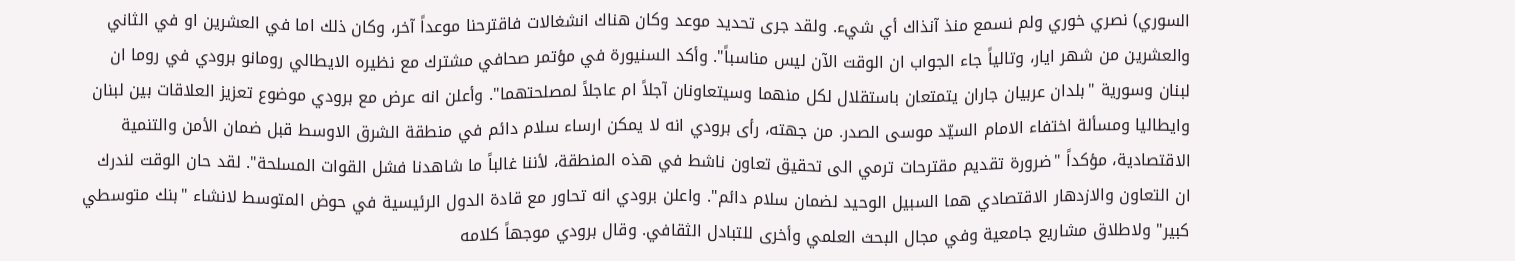السوري) نصري خوري ولم نسمع منذ آنذاك أي شيء. ولقد جرى تحديد موعد وكان هناك انشغالات فاقترحنا موعداً آخر، وكان ذلك اما في العشرين او في الثاني والعشرين من شهر ايار، وتالياً جاء الجواب ان الوقت الآن ليس مناسباً". وأكد السنيورة في مؤتمر صحافي مشترك مع نظيره الايطالي رومانو برودي في روما ان لبنان وسورية "بلدان عربيان جاران يتمتعان باستقلال لكل منهما وسيتعاونان آجلاً ام عاجلاً لمصلحتهما". وأعلن انه عرض مع برودي موضوع تعزيز العلاقات بين لبنان وايطاليا ومسألة اختفاء الامام السيّد موسى الصدر. من جهته، رأى برودي انه لا يمكن ارساء سلام دائم في منطقة الشرق الاوسط قبل ضمان الأمن والتنمية الاقتصادية، مؤكداً "ضرورة تقديم مقترحات ترمي الى تحقيق تعاون ناشط في هذه المنطقة، لأننا غالباً ما شاهدنا فشل القوات المسلحة". لقد حان الوقت لندرك ان التعاون والازدهار الاقتصادي هما السبيل الوحيد لضمان سلام دائم". واعلن برودي انه تحاور مع قادة الدول الرئيسية في حوض المتوسط لانشاء "بنك متوسطي كبير" ولاطلاق مشاريع جامعية وفي مجال البحث العلمي وأخرى للتبادل الثقافي. وقال برودي موجهاً كلامه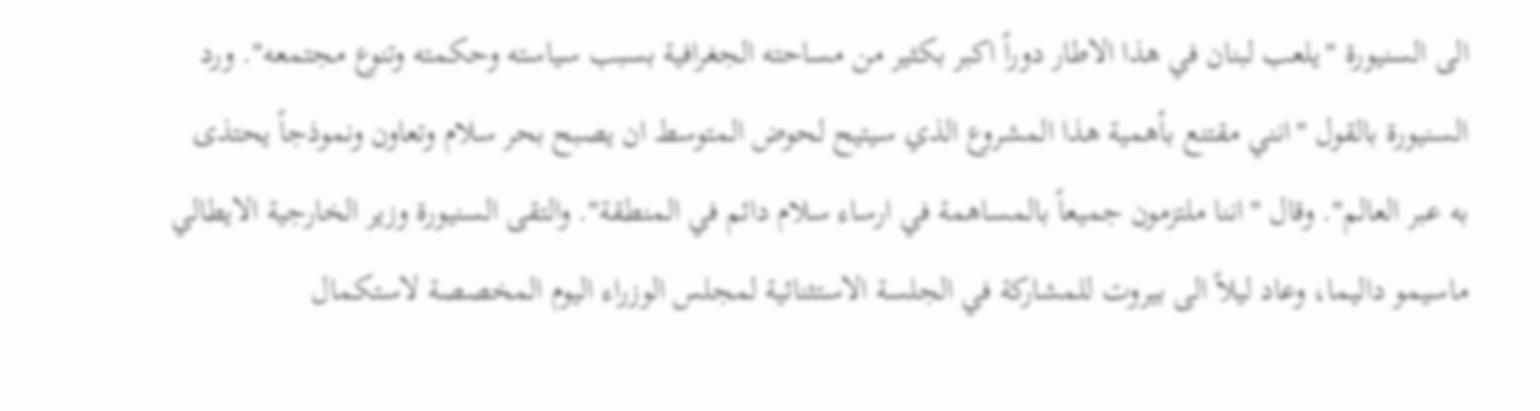الى السنيورة "يلعب لبنان في هذا الاطار دوراً اكبر بكثير من مساحته الجغرافية بسبب سياسته وحكمته وتنوع مجتمعه". ورد السنيورة بالقول "انني مقتنع بأهمية هذا المشروع الذي سيتيح لحوض المتوسط ان يصبح بحر سلام وتعاون ونموذجاً يحتذى به عبر العالم". وقال "اننا ملتزمون جميعاً بالمساهمة في ارساء سلام دائم في المنطقة". والتقى السنيورة وزير الخارجية الايطالي ماسيمو داليما، وعاد ليلاً الى بيروت للمشاركة في الجلسة الاستثنائية لمجلس الوزراء اليوم المخصصة لاستكمال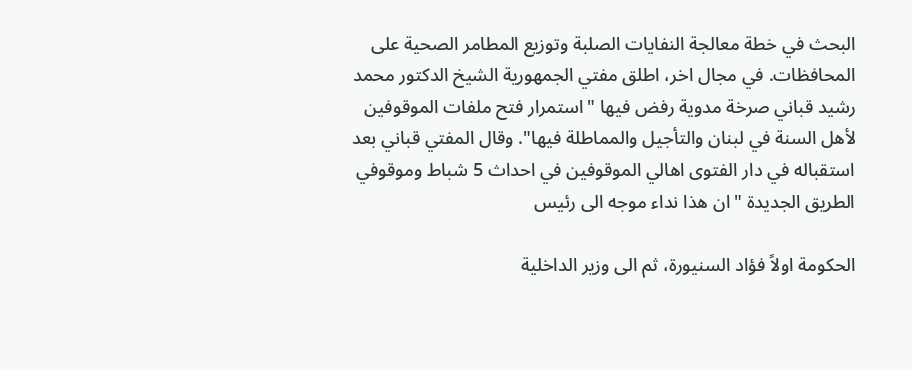البحث في خطة معالجة النفايات الصلبة وتوزيع المطامر الصحية على المحافظات. في مجال اخر، اطلق مفتي الجمهورية الشيخ الدكتور محمد رشيد قباني صرخة مدوية رفض فيها "استمرار فتح ملفات الموقوفين لأهل السنة في لبنان والتأجيل والمماطلة فيها". وقال المفتي قباني بعد استقباله في دار الفتوى اهالي الموقوفين في احداث 5 شباط وموقوفي الطريق الجديدة "ان هذا نداء موجه الى رئيس

الحكومة اولاً فؤاد السنيورة، ثم الى وزير الداخلية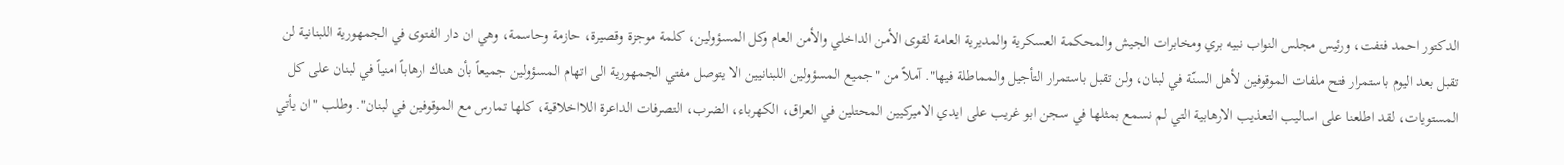الدكتور احمد فتفت، ورئيس مجلس النواب نبيه بري ومخابرات الجيش والمحكمة العسكرية والمديرية العامة لقوى الأمن الداخلي والأمن العام وكل المسؤولين، كلمة موجزة وقصيرة، حازمة وحاسمة، وهي ان دار الفتوى في الجمهورية اللبنانية لن تقبل بعد اليوم باستمرار فتح ملفات الموقوفين لأهل السنّة في لبنان، ولن تقبل باستمرار التأجيل والمماطلة فيها". آملاً من "جميع المسؤولين اللبنانيين الا يتوصل مفتي الجمهورية الى اتهام المسؤولين جميعاً بأن هناك ارهاباً امنياً في لبنان على كل المستويات، لقد اطلعنا على اساليب التعذيب الارهابية التي لم نسمع بمثلها في سجن ابو غريب على ايدي الاميركيين المحتلين في العراق، الكهرباء، الضرب، التصرفات الداعرة اللااخلاقية، كلها تمارس مع الموقوفين في لبنان". وطلب "ان يأتي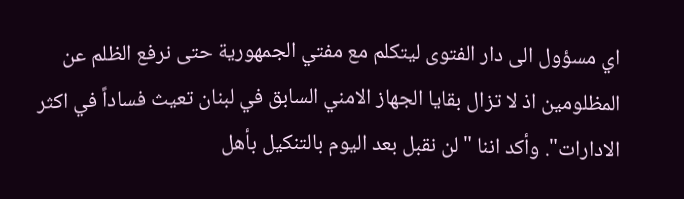اي مسؤول الى دار الفتوى ليتكلم مع مفتي الجمهورية حتى نرفع الظلم عن المظلومين اذ لا تزال بقايا الجهاز الامني السابق في لبنان تعيث فساداً في اكثر الادارات". وأكد اننا "لن نقبل بعد اليوم بالتنكيل بأهل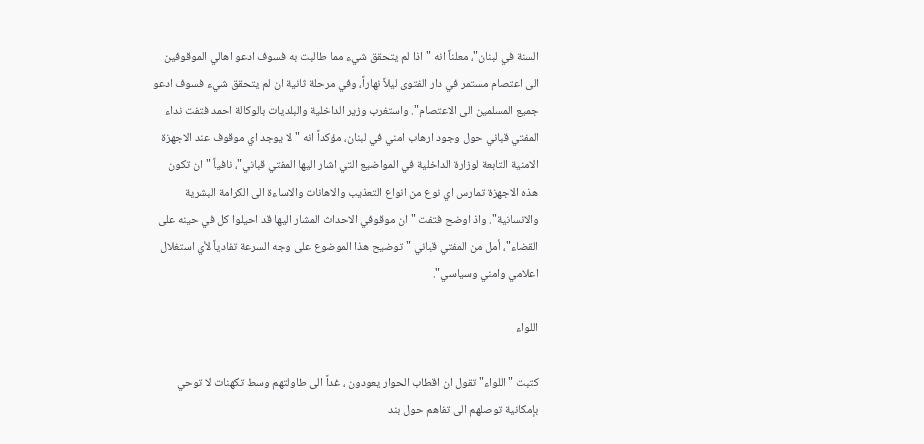السنة في لبنان"، معلناً انه "اذا لم يتحقق شيء مما طالبت به فسوف ادعو اهالي الموقوفين الى اعتصام مستمر في دار الفتوى ليلاً نهاراً، وفي مرحلة ثانية ان لم يتحقق شيء فسوف ادعو جميع المسلمين الى الاعتصام". واستغرب وزير الداخلية والبلديات بالوكالة احمد فتفت نداء المفتي قباني حول وجود ارهاب امني في لبنان، مؤكداً انه "لا يوجد اي موقوف عند الاجهزة الامنية التابعة لوزارة الداخلية في المواضيع التي اشار اليها المفتي قباني"، نافياً "ان تكون هذه الاجهزة تمارس اي نوع من انواع التعذيب والاهانات والاساءة الى الكرامة البشرية والانسانية". واذ اوضح فتفت "ان موقوفي الاحداث المشار اليها قد احيلوا كل في حينه على القضاء"، أمل من المفتي قباني "توضيح هذا الموضوع على وجه السرعة تفادياً لأي استغلال اعلامي وامني وسياسي".

اللواء

كتبت "اللواء" تقول ان اقطاب الحوار يعودون ، غداً الى طاولتهم وسط تكهنات لا توحي بإمكانية توصلهم الى تفاهم حول بند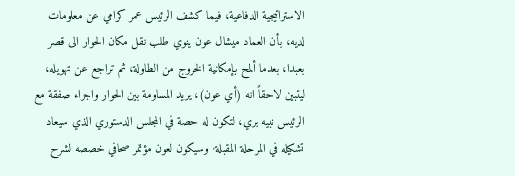الاستراتيجية الدفاعية، فيما كشف الرئيس عمر كرامي عن معلومات لديه، بأن العماد ميشال عون ينوي طلب نقل مكان الحوار الى قصر بعبدا، بعدما ألمح بإمكانية الخروج من الطاولة، ثم تراجع عن تهويله، ليتبين لاحقاً انه (أي عون)، يريد المساومة بين الحوار واجراء صفقة مع الرئيس نبيه بري، لتكون له حصة في المجلس الدستوري الذي سيعاد تشكيله في المرحلة المقبلة· وسيكون لعون مؤتمر صحافي خصصه لشرح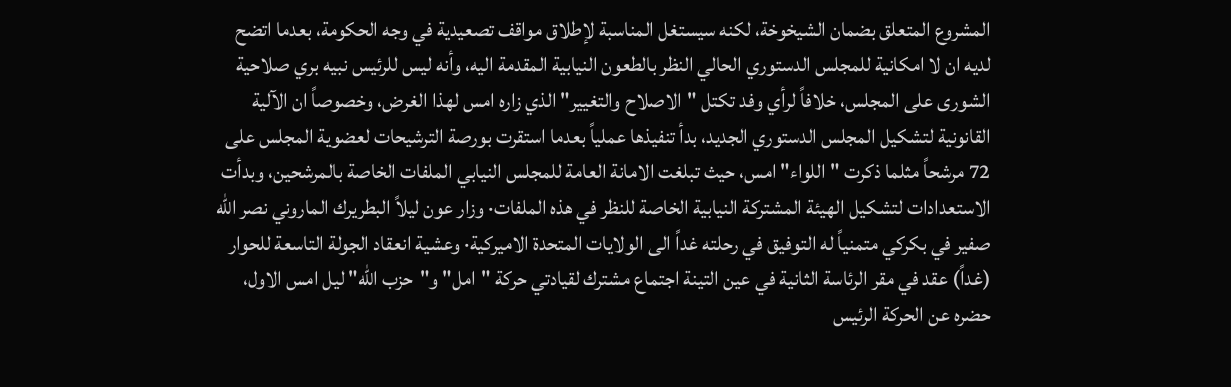المشروع المتعلق بضمان الشيخوخة، لكنه سيستغل المناسبة لإطلاق مواقف تصعيدية في وجه الحكومة، بعدما اتضح لديه ان لا امكانية للمجلس الدستوري الحالي النظر بالطعون النيابية المقدمة اليه، وأنه ليس للرئيس نبيه بري صلاحية الشورى على المجلس، خلافاً لرأي وفد تكتل "الاصلاح والتغيير" الذي زاره امس لهذا الغرض، وخصوصاً ان الآلية القانونية لتشكيل المجلس الدستوري الجديد، بدأ تنفيذها عملياً بعدما استقرت بورصة الترشيحات لعضوية المجلس على 72 مرشحاً مثلما ذكرت "اللواء" امس، حيث تبلغت الامانة العامة للمجلس النيابي الملفات الخاصة بالمرشحين، وبدأت الاستعدادات لتشكيل الهيئة المشتركة النيابية الخاصة للنظر في هذه الملفات· وزار عون ليلاً البطريرك الماروني نصر الله صفير في بكركي متمنياً له التوفيق في رحلته غداً الى الولايات المتحدة الاميركية· وعشية انعقاد الجولة التاسعة للحوار (غداً) عقد في مقر الرئاسة الثانية في عين التينة اجتماع مشترك لقيادتي حركة "امل" و"حزب الله" ليل امس الاول، حضره عن الحركة الرئيس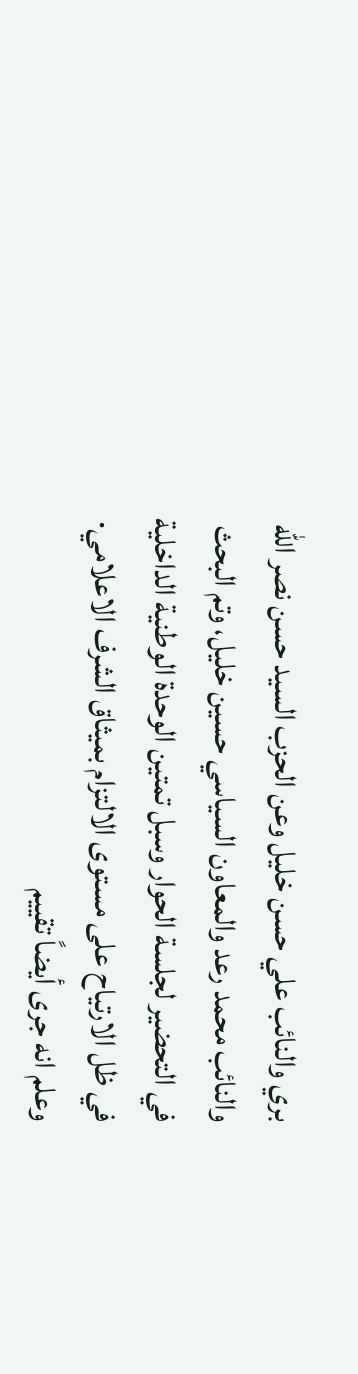بري والنائب علي حسن خليل وعن الحزب السيد حسن نصر الله والنائب محمد رعد والمعاون السياسي حسين خليل، وتم البحث في التحضير لجلسة الحوار وسبل تمتين الوحدة الوطنية الداخلية في ظل الارتياح على مستوى الالتزام بميثاق الشرف الاعلامي· وعلم انه جرى أيضاً تقييم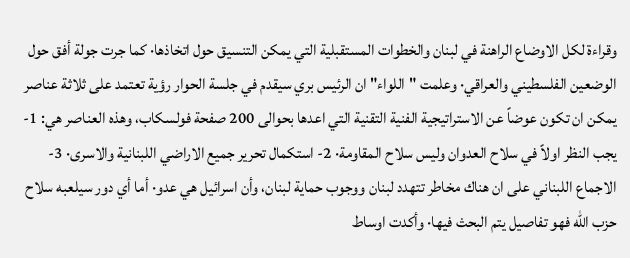وقراءة لكل الاوضاع الراهنة في لبنان والخطوات المستقبلية التي يمكن التنسيق حول اتخاذها· كما جرت جولة أفق حول الوضعين الفلسطيني والعراقي· وعلمت "اللواء" ان الرئيس بري سيقدم في جلسة الحوار رؤية تعتمد على ثلاثة عناصر يمكن ان تكون عوضاً عن الاستراتيجية الفنية التقنية التي اعدها بحوالى 200 صفحة فولسكاب، وهذه العناصر هي: 1- يجب النظر اولاً في سلاح العدوان وليس سلاح المقاومة· 2- استكمال تحرير جميع الاراضي اللبنانية والاسرى· 3- الاجماع اللبناني على ان هناك مخاطر تتهدد لبنان ووجوب حماية لبنان، وأن اسرائيل هي عدو· أما أي دور سيلعبه سلاح حزب الله فهو تفاصيل يتم البحث فيها· وأكدت اوساط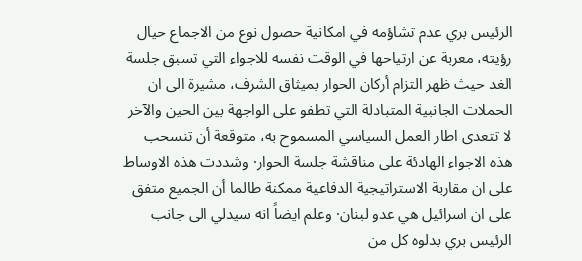الرئيس بري عدم تشاؤمه في امكانية حصول نوع من الاجماع حيال رؤيته، معربة عن ارتياحها في الوقت نفسه للاجواء التي تسبق جلسة الغد حيث ظهر التزام أركان الحوار بميثاق الشرف، مشيرة الى ان الحملات الجانبية المتبادلة التي تطفو على الواجهة بين الحين والآخر لا تتعدى اطار العمل السياسي المسموح به، متوقعة أن تنسحب هذه الاجواء الهادئة على مناقشة جلسة الحوار· وشددت هذه الاوساط على ان مقاربة الاستراتيجية الدفاعية ممكنة طالما أن الجميع متفق على ان اسرائيل هي عدو لبنان· وعلم ايضاً انه سيدلي الى جانب الرئيس بري بدلوه كل من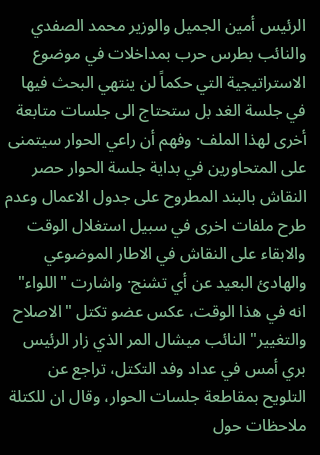الرئيس أمين الجميل والوزير محمد الصفدي والنائب بطرس حرب بمداخلات في موضوع الاستراتيجية التي حكماً لن ينتهي البحث فيها في جلسة الغد بل ستحتاج الى جلسات متابعة أخرى لهذا الملف· وفهم أن راعي الحوار سيتمنى على المتحاورين في بداية جلسة الحوار حصر النقاش بالبند المطروح على جدول الاعمال وعدم طرح ملفات اخرى في سبيل استغلال الوقت والابقاء على النقاش في الاطار الموضوعي والهادئ البعيد عن أي تشنج· واشارت "اللواء" انه في هذا الوقت، عكس عضو تكتل "الاصلاح والتغيير" النائب ميشال المر الذي زار الرئيس بري أمس في عداد وفد التكتل، تراجع عن التلويح بمقاطعة جلسات الحوار، وقال ان للكتلة ملاحظات حول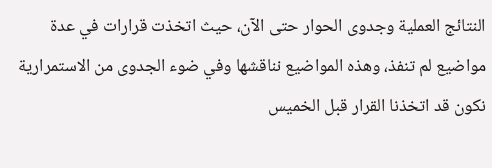النتائج العملية وجدوى الحوار حتى الآن، حيث اتخذت قرارات في عدة مواضيع لم تنفذ، وهذه المواضيع نناقشها وفي ضوء الجدوى من الاستمرارية نكون قد اتخذنا القرار قبل الخميس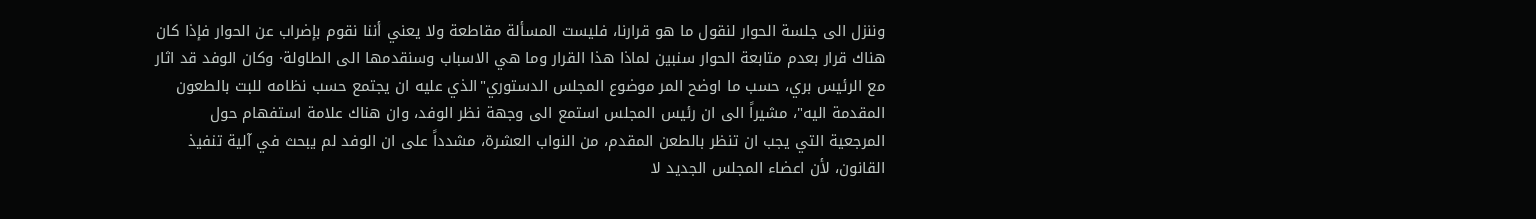وننزل الى جلسة الحوار لنقول ما هو قرارنا، فليست المسألة مقاطعة ولا يعني أننا نقوم بإضراب عن الحوار فإذا كان هناك قرار بعدم متابعة الحوار سنبين لماذا هذا القرار وما هي الاسباب وسنقدمها الى الطاولة· وكان الوفد قد اثار مع الرئيس بري، حسب ما اوضح المر موضوع المجلس الدستوري"الذي عليه ان يجتمع حسب نظامه للبت بالطعون المقدمة اليه"، مشيراً الى ان رئيس المجلس استمع الى وجهة نظر الوفد، وان هناك علامة استفهام حول المرجعية التي يجب ان تنظر بالطعن المقدم، من النواب العشرة، مشدداً على ان الوفد لم يبحث في آلية تنفيذ القانون، لأن اعضاء المجلس الجديد لا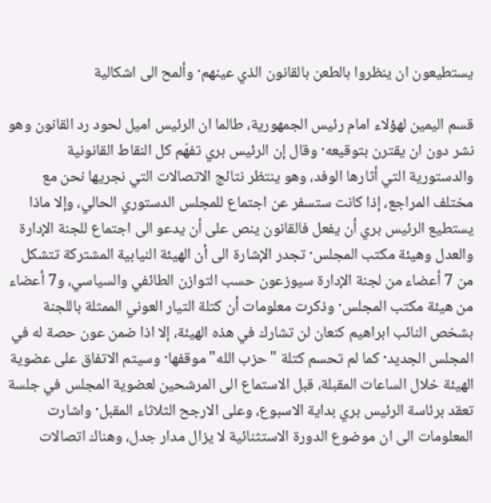يستطيعون ان ينظروا بالطعن بالقانون الذي عينهم· وألمح الى اشكالية

قسم اليمين لهؤلاء امام رئيس الجمهورية، طالما ان الرئيس اميل لحود رد القانون وهو نشر دون ان يقترن بتوقيعه· وقال إن الرئيس بري تفهّم كل النقاط القانونية والدستورية التي أثارها الوفد، وهو ينتظر نتائج الاتصالات التي نجريها نحن مع مختلف المراجع، إذا كانت ستسفر عن اجتماع للمجلس الدستوري الحالي، وإلا ماذا يستطيع الرئيس بري أن يفعل فالقانون ينص على أن يدعو الى اجتماع للجنة الإدارة والعدل وهيئة مكتب المجلس· تجدر الإشارة الى أن الهيئة النيابية المشتركة تتشكل من 7 أعضاء من لجنة الإدارة سيوزعون حسب التوازن الطائفي والسياسي، و7 أعضاء من هيئة مكتب المجلس· وذكرت معلومات أن كتلة التيار العوني الممثلة باللجنة بشخص النائب ابراهيم كنعان لن تشارك في هذه الهيئة، إلا اذا ضمن عون حصة له في المجلس الجديد· كما لم تحسم كتلة "حزب الله" موقفها· وسيتم الاتفاق على عضوية الهيئة خلال الساعات المقبلة، قبل الاستماع الى المرشحين لعضوية المجلس في جلسة تعقد برئاسة الرئيس بري بداية الاسبوع، وعلى الارجح الثلاثاء المقبل· واشارت المعلومات الى ان موضوع الدورة الاستثنائية لا يزال مدار جدل، وهناك اتصالات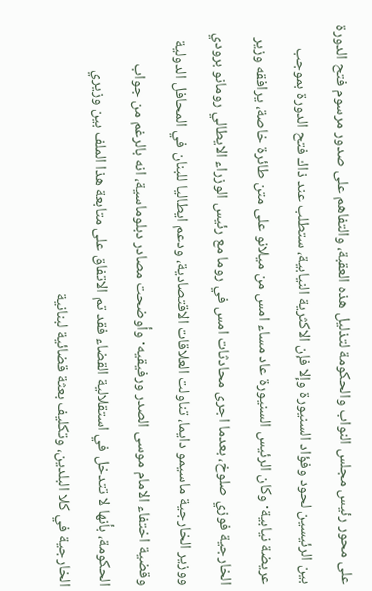على محور رئيس مجلس النواب والحكومة لتذليل هذه العقبة، والتفاهم على صدور مرسوم فتح الدورة بين الرئيسين لحود وفؤاد السنيورة وإلا فإن الاكثرية النيابية، ستطلب عند ذاك فتح الدورة بموجب عريضة نيابية· وكان الرئيس السنيورة عاد مساء امس من ميلانو على متن طائرة خاصة، يرافقه وزير الخارجية فوزي صلوخ، بعدما اجرى محادثات امس في روما مع رئيس الوزراء الايطالي رومانو برودي ووزير الخارجية ماسيمو دايما، تناولت العلاقات الاقتصادية، ودعم ايطاليا للبنان في المحافل الدولية وقضية اختفاء الامام موسى الصدر ورفيقيه· وأوضحت مصادر دبلوماسية، انه بالرغم من جواب الحكومة، بأنها لا تتدخل في استقلالية القضاء فقد تم الاتفاق على متابعة هذا الملف بين وزيري الخارجية في كلا البلدين، وتكليف بعثة قضائية لبنانية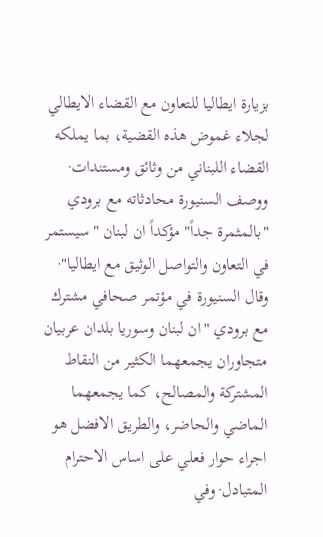بزيارة ايطاليا للتعاون مع القضاء الايطالي لجلاء غموض هذه القضية، بما يملكه القضاء اللبناني من وثائق ومستندات· ووصف السنيورة محادثاته مع برودي "بالمثمرة جداً" مؤكداً ان لبنان "سيستمر في التعاون والتواصل الوثيق مع ايطاليا"· وقال السنيورة في مؤتمر صحافي مشترك مع برودي "ان لبنان وسوريا بلدان عربيان متجاوران يجمعهما الكثير من النقاط المشتركة والمصالح، كما يجمعهما الماضي والحاضر، والطريق الافضل هو اجراء حوار فعلي على اساس الاحترام المتبادل· وفي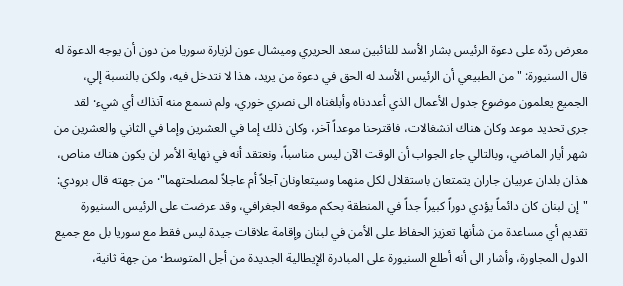معرض ردّه على دعوة الرئيس بشار الأسد للنائبين سعد الحريري وميشال عون لزيارة سوريا من دون أن يوجه الدعوة له قال السنيورة: "من الطبيعي أن الرئيس الأسد له الحق في دعوة من يريد، هذا لا نتدخل فيه، ولكن بالنسبة إلي، الجميع يعلمون موضوع جدول الأعمال الذي أعددناه وأبلغناه الى نصري خوري، ولم نسمع منه آنذاك أي شيء· لقد جرى تحديد موعد وكان هناك انشغالات، فاقترحنا موعداً آخر، وكان ذلك إما في العشرين وإما في الثاني والعشرين من شهر أيار الماضي، وبالتالي جاء الجواب أن الوقت الآن ليس مناسباً، ونعتقد أنه في نهاية الأمر لن يكون هناك مناص، هذان بلدان عربيان جاران يتمتعان باستقلال لكل منهما وسيتعاونان آجلاً أم عاجلاً لمصلحتهما"· من جهته قال برودي: "إن لبنان كان دائماً يؤدي دوراً كبيراً جداً في المنطقة بحكم موقعه الجغرافي، وقد عرضت على الرئيس السنيورة تقديم أي مساعدة من شأنها تعزيز الحفاظ على الأمن في لبنان وإقامة علاقات جيدة ليس فقط مع سوريا بل مع جميع الدول المجاورة، وأشار الى أنه أطلع السنيورة على المبادرة الإيطالية الجديدة من أجل المتوسط· من جهة ثانية،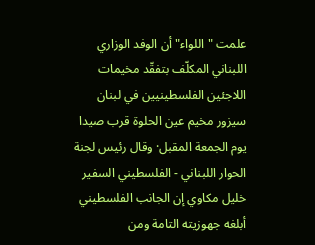علمت "اللواء" أن الوفد الوزاري اللبناني المكلّف بتفقّد مخيمات اللاجئين الفلسطينيين في لبنان سيزور مخيم عين الحلوة قرب صيدا يوم الجمعة المقبل· وقال رئيس لجنة الحوار اللبناني - الفلسطيني السفير خليل مكاوي إن الجانب الفلسطيني أبلغه جهوزيته التامة ومن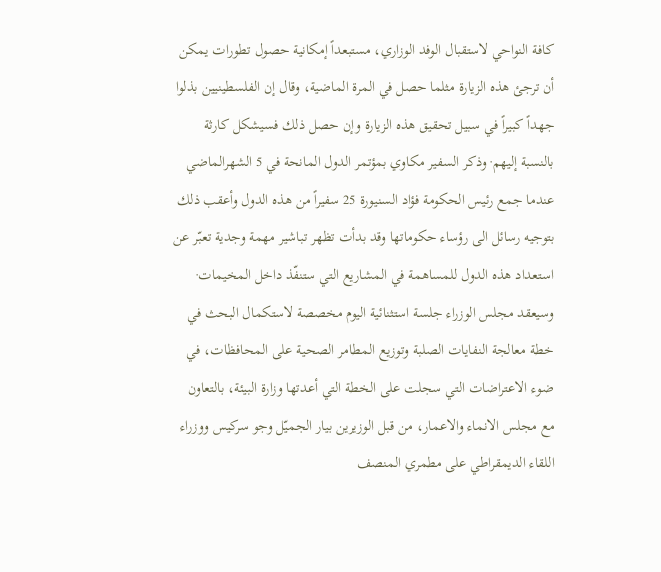كافة النواحي لاستقبال الوفد الوزاري، مستبعداً إمكانية حصول تطورات يمكن أن ترجئ هذه الزيارة مثلما حصل في المرة الماضية، وقال إن الفلسطينيين بذلوا جهداً كبيراً في سبيل تحقيق هذه الزيارة وإن حصل ذلك فسيشكل كارثة بالنسبة إليهم· وذكر السفير مكاوي بمؤتمر الدول المانحة في 5 الشهرالماضي عندما جمع رئيس الحكومة فؤاد السنيورة 25 سفيراً من هذه الدول وأعقب ذلك بتوجيه رسائل الى رؤساء حكوماتها وقد بدأت تظهر تباشير مهمة وجدية تعبّر عن استعداد هذه الدول للمساهمة في المشاريع التي ستنفّذ داخل المخيمات· وسيعقد مجلس الوزراء جلسة استثنائية اليوم مخصصة لاستكمال البحث في خطة معالجة النفايات الصلبة وتوزيع المطامر الصحية على المحافظات، في ضوء الاعتراضات التي سجلت على الخطة التي أعدتها وزارة البيئة، بالتعاون مع مجلس الانماء والاعمار، من قبل الوزيرين بيار الجميّل وجو سركيس ووزراء اللقاء الديمقراطي على مطمري المنصف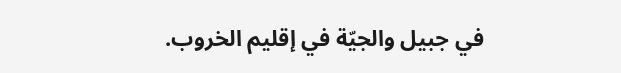في جبيل والجيّة في إقليم الخروب.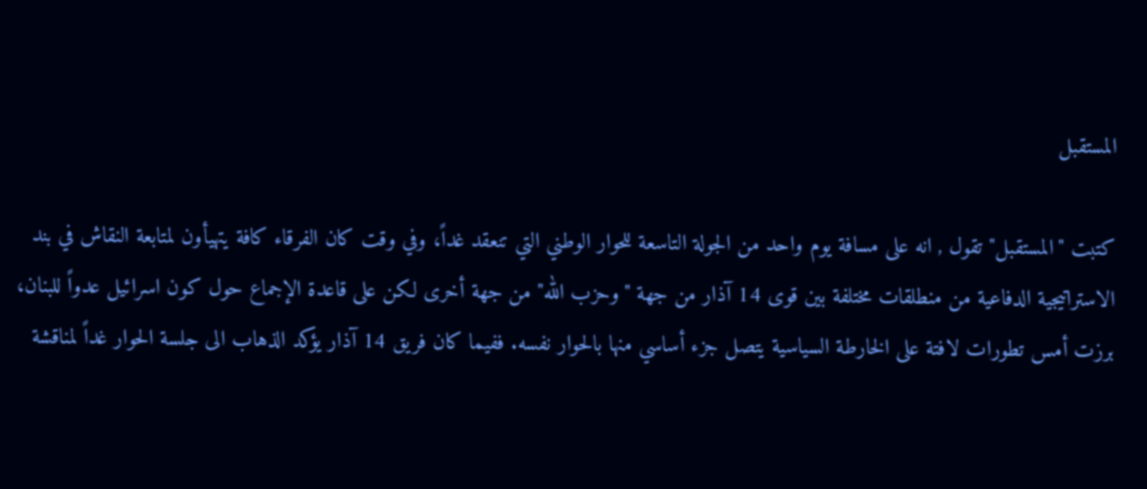المستقبل

كتبت "المستقبل" تقول , انه على مسافة يوم واحد من الجولة التاسعة للحوار الوطني التي تنعقد غداً، وفي وقت كان الفرقاء كافة يتهيأون لمتابعة النقاش في بند الاستراتيجية الدفاعية من منطلقات مختلفة بين قوى 14 آذار من جهة "وحزب الله" من جهة أخرى لكن على قاعدة الإجماع حول كون اسرائيل عدواً للبنان، برزت أمس تطورات لافتة على الخارطة السياسية يتصل جزء أساسي منها بالحوار نفسه. ففيما كان فريق 14 آذار يؤكد الذهاب الى جلسة الحوار غداً لمناقشة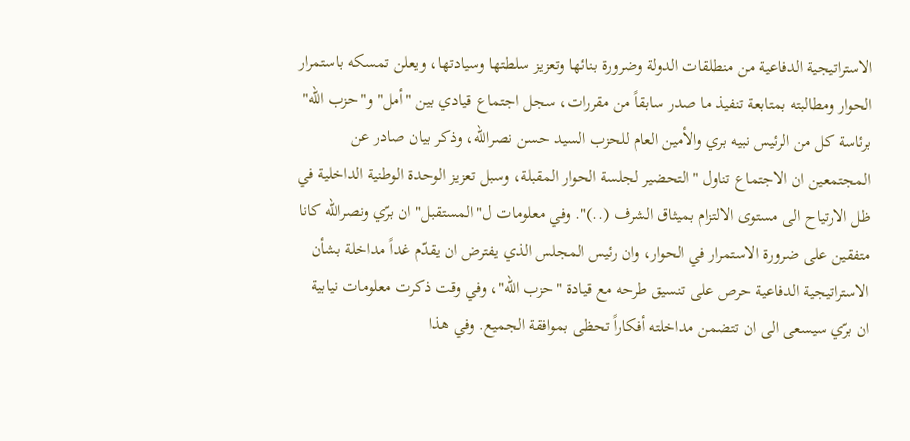الاستراتيجية الدفاعية من منطلقات الدولة وضرورة بنائها وتعزيز سلطتها وسيادتها، ويعلن تمسكه باستمرار الحوار ومطالبته بمتابعة تنفيذ ما صدر سابقاً من مقررات، سجل اجتماع قيادي بين "أمل" و"حزب الله" برئاسة كل من الرئيس نبيه بري والأمين العام للحزب السيد حسن نصرالله، وذكر بيان صادر عن المجتمعين ان الاجتماع تناول "التحضير لجلسة الحوار المقبلة، وسبل تعزيز الوحدة الوطنية الداخلية في ظل الارتياح الى مستوى الالتزام بميثاق الشرف (..)". وفي معلومات ل"المستقبل" ان برّي ونصرالله كانا متفقين على ضرورة الاستمرار في الحوار، وان رئيس المجلس الذي يفترض ان يقدّم غداً مداخلة بشأن الاستراتيجية الدفاعية حرص على تنسيق طرحه مع قيادة "حزب الله"، وفي وقت ذكرت معلومات نيابية ان برّي سيسعى الى ان تتضمن مداخلته أفكاراً تحظى بموافقة الجميع. وفي هذا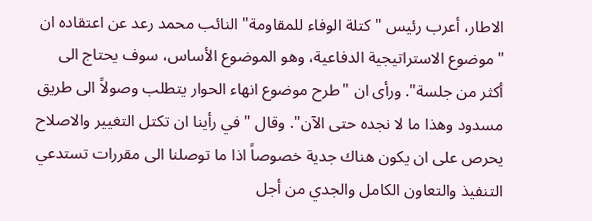الاطار، أعرب رئيس "كتلة الوفاء للمقاومة" النائب محمد رعد عن اعتقاده ان "موضوع الاستراتيجية الدفاعية، وهو الموضوع الأساس، سوف يحتاج الى أكثر من جلسة". ورأى ان "طرح موضوع انهاء الحوار يتطلب وصولاً الى طريق مسدود وهذا ما لا نجده حتى الآن". وقال "في رأينا ان تكتل التغيير والاصلاح يحرص على ان يكون هناك جدية خصوصاً اذا ما توصلنا الى مقررات تستدعي التنفيذ والتعاون الكامل والجدي من أجل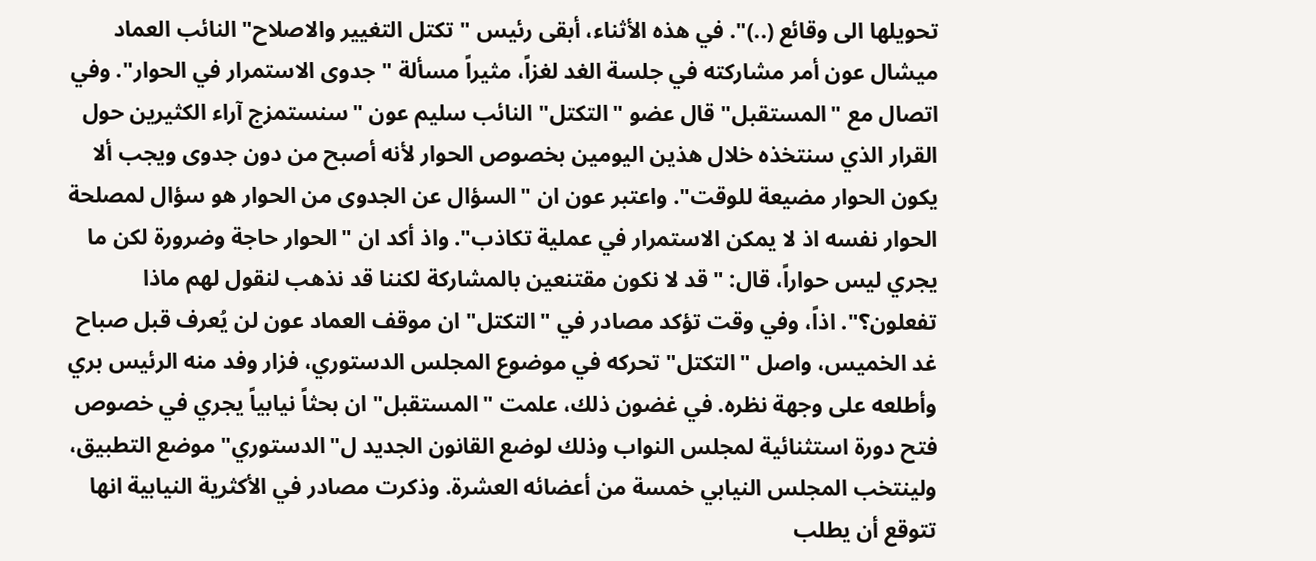تحويلها الى وقائع (..)". في هذه الأثناء، أبقى رئيس "تكتل التغيير والاصلاح" النائب العماد ميشال عون أمر مشاركته في جلسة الغد لغزاً، مثيراً مسألة "جدوى الاستمرار في الحوار". وفي اتصال مع "المستقبل" قال عضو "التكتل" النائب سليم عون "سنستمزج آراء الكثيرين حول القرار الذي سنتخذه خلال هذين اليومين بخصوص الحوار لأنه أصبح من دون جدوى ويجب ألا يكون الحوار مضيعة للوقت". واعتبر عون ان "السؤال عن الجدوى من الحوار هو سؤال لمصلحة الحوار نفسه اذ لا يمكن الاستمرار في عملية تكاذب". واذ أكد ان "الحوار حاجة وضرورة لكن ما يجري ليس حواراً، قال: "قد لا نكون مقتنعين بالمشاركة لكننا قد نذهب لنقول لهم ماذا تفعلون؟". اذاً، وفي وقت تؤكد مصادر في "التكتل" ان موقف العماد عون لن يُعرف قبل صباح غد الخميس، واصل "التكتل" تحركه في موضوع المجلس الدستوري، فزار وفد منه الرئيس بري وأطلعه على وجهة نظره. في غضون ذلك، علمت "المستقبل" ان بحثاً نيابياً يجري في خصوص فتح دورة استثنائية لمجلس النواب وذلك لوضع القانون الجديد ل"الدستوري" موضع التطبيق، ولينتخب المجلس النيابي خمسة من أعضائه العشرة. وذكرت مصادر في الأكثرية النيابية انها تتوقع أن يطلب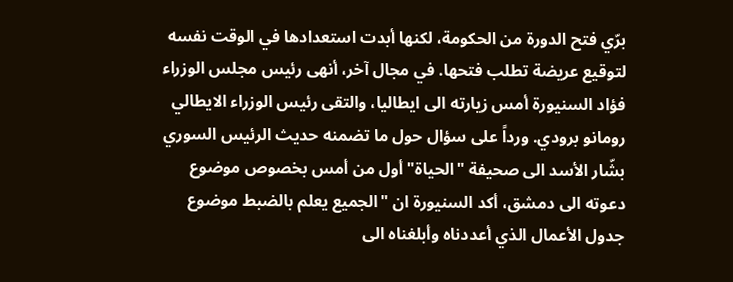برّي فتح الدورة من الحكومة، لكنها أبدت استعدادها في الوقت نفسه لتوقيع عريضة تطلب فتحها. في مجال آخر، أنهى رئيس مجلس الوزراء فؤاد السنيورة أمس زيارته الى ايطاليا، والتقى رئيس الوزراء الايطالي رومانو برودي. ورداً على سؤال حول ما تضمنه حديث الرئيس السوري بشّار الأسد الى صحيفة "الحياة" أول من أمس بخصوص موضوع دعوته الى دمشق، أكد السنيورة ان "الجميع يعلم بالضبط موضوع جدول الأعمال الذي أعددناه وأبلغناه الى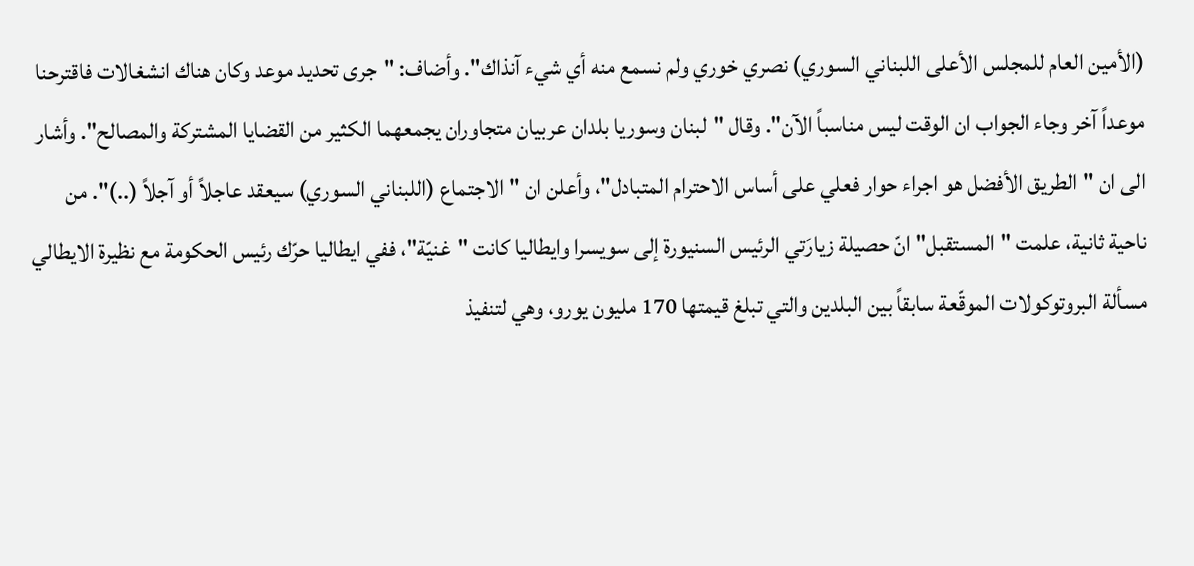(الأمين العام للمجلس الأعلى اللبناني السوري) نصري خوري ولم نسمع منه أي شيء آنذاك". وأضاف: "جرى تحديد موعد وكان هناك انشغالات فاقترحنا موعداً آخر وجاء الجواب ان الوقت ليس مناسباً الآن". وقال "لبنان وسوريا بلدان عربيان متجاوران يجمعهما الكثير من القضايا المشتركة والمصالح". وأشار الى ان "الطريق الأفضل هو اجراء حوار فعلي على أساس الاحترام المتبادل"، وأعلن ان "الاجتماع (اللبناني السوري) سيعقد عاجلاً أو آجلاً (..)". من ناحية ثانية، علمت "المستقبل" انّ حصيلة زيارَتي الرئيس السنيورة إلى سويسرا وايطاليا كانت "غنيّة"، ففي ايطاليا حرّك رئيس الحكومة مع نظيرة الايطالي مسألة البروتوكولات الموقّعة سابقاً بين البلدين والتي تبلغ قيمتها 170 مليون يورو، وهي لتنفيذ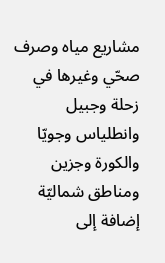مشاريع مياه وصرف صحّي وغيرها في زحلة وجبيل وانطلياس وجويّا والكورة وجزين ومناطق شماليّة إضافة إلى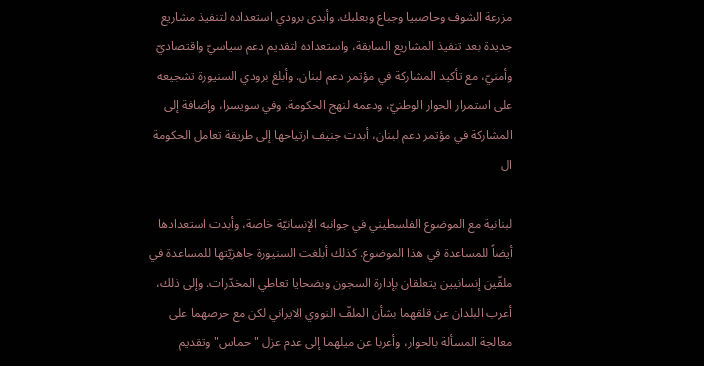مزرعة الشوف وحاصبيا وجباع وبعلبك. وأبدى برودي استعداده لتنفيذ مشاريع جديدة بعد تنفيذ المشاريع السابقة، واستعداده لتقديم دعم سياسيّ واقتصاديّ وأمنيّ، مع تأكيد المشاركة في مؤتمر دعم لبنان. وأبلغ برودي السنيورة تشجيعه على استمرار الحوار الوطنيّ، ودعمه لنهج الحكومة. وفي سويسرا، وإضافة إلى المشاركة في مؤتمر دعم لبنان، أبدت جنيف ارتياحها إلى طريقة تعامل الحكومة ال

لبنانية مع الموضوع الفلسطيني في جوانبه الإنسانيّة خاصة، وأبدت استعدادها أيضاً للمساعدة في هذا الموضوع. كذلك أبلغت السنيورة جاهزيّتها للمساعدة في ملفّين إنسانيين يتعلقان بإدارة السجون وبضحايا تعاطي المخدّرات. وإلى ذلك، أعرب البلدان عن قلقهما بشأن الملفّ النووي الايراني لكن مع حرصهما على معالجة المسألة بالحوار، وأعربا عن ميلهما إلى عدم عزل "حماس" وتقديم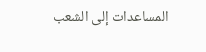المساعدات إلى الشعب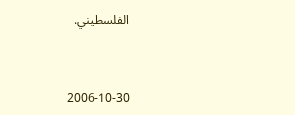الفلسطيني.



2006-10-30